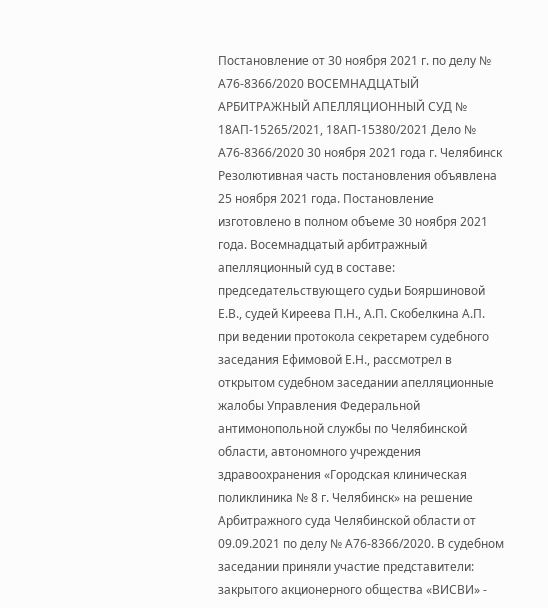Постановление от 30 ноября 2021 г. по делу № А76-8366/2020 ВОСЕМНАДЦАТЫЙ АРБИТРАЖНЫЙ АПЕЛЛЯЦИОННЫЙ СУД № 18АП-15265/2021, 18АП-15380/2021 Дело № А76-8366/2020 30 ноября 2021 года г. Челябинск Резолютивная часть постановления объявлена 25 ноября 2021 года. Постановление изготовлено в полном объеме 30 ноября 2021 года. Восемнадцатый арбитражный апелляционный суд в составе: председательствующего судьи Бояршиновой Е.В., судей Киреева П.Н., А.П. Скобелкина А.П. при ведении протокола секретарем судебного заседания Ефимовой Е.Н., рассмотрел в открытом судебном заседании апелляционные жалобы Управления Федеральной антимонопольной службы по Челябинской области, автономного учреждения здравоохранения «Городская клиническая поликлиника № 8 г. Челябинск» на решение Арбитражного суда Челябинской области от 09.09.2021 по делу № А76-8366/2020. В судебном заседании приняли участие представители: закрытого акционерного общества «ВИСВИ» -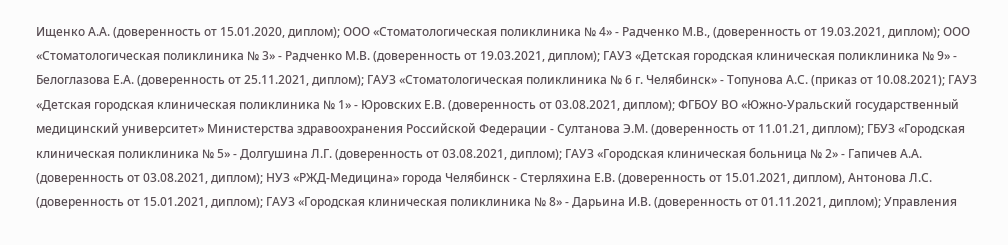Ищенко А.А. (доверенность от 15.01.2020, диплом); ООО «Стоматологическая поликлиника № 4» - Радченко М.В., (доверенность от 19.03.2021, диплом); ООО «Стоматологическая поликлиника № 3» - Радченко М.В. (доверенность от 19.03.2021, диплом); ГАУЗ «Детская городская клиническая поликлиника № 9» - Белоглазова Е.А. (доверенность от 25.11.2021, диплом); ГАУЗ «Стоматологическая поликлиника № 6 г. Челябинск» - Топунова А.С. (приказ от 10.08.2021); ГАУЗ «Детская городская клиническая поликлиника № 1» - Юровских Е.В. (доверенность от 03.08.2021, диплом); ФГБОУ ВО «Южно-Уральский государственный медицинский университет» Министерства здравоохранения Российской Федерации - Султанова Э.М. (доверенность от 11.01.21, диплом); ГБУЗ «Городская клиническая поликлиника № 5» - Долгушина Л.Г. (доверенность от 03.08.2021, диплом); ГАУЗ «Городская клиническая больница № 2» - Гапичев А.А. (доверенность от 03.08.2021, диплом); НУЗ «РЖД-Медицина» города Челябинск - Стерляхина Е.В. (доверенность от 15.01.2021, диплом), Антонова Л.С. (доверенность от 15.01.2021, диплом); ГАУЗ «Городская клиническая поликлиника № 8» - Дарьина И.В. (доверенность от 01.11.2021, диплом); Управления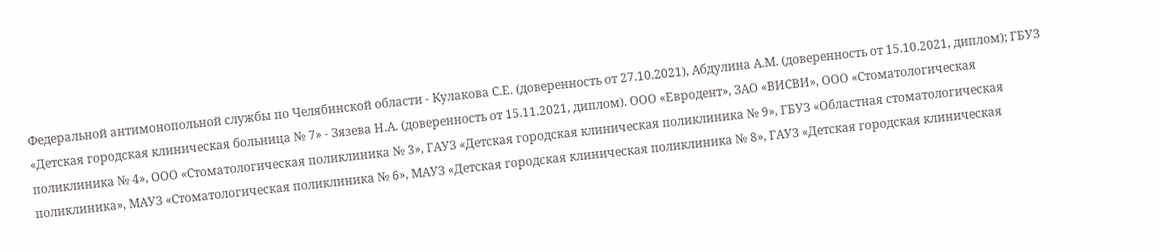Федеральной антимонопольной службы по Челябинской области - Кулакова С.Е. (доверенность от 27.10.2021), Абдулина А.М. (доверенность от 15.10.2021, диплом); ГБУЗ «Детская городская клиническая больница № 7» - Зязева Н.А. (доверенность от 15.11.2021, диплом). ООО «Евродент», ЗАО «ВИСВИ», ООО «Стоматологическая поликлиника № 4», ООО «Стоматологическая поликлиника № 3», ГАУЗ «Детская городская клиническая поликлиника № 9», ГБУЗ «Областная стоматологическая поликлиника», МАУЗ «Стоматологическая поликлиника № 6», МАУЗ «Детская городская клиническая поликлиника № 8», ГАУЗ «Детская городская клиническая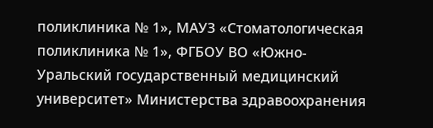поликлиника № 1», МАУЗ «Стоматологическая поликлиника № 1», ФГБОУ ВО «Южно-Уральский государственный медицинский университет» Министерства здравоохранения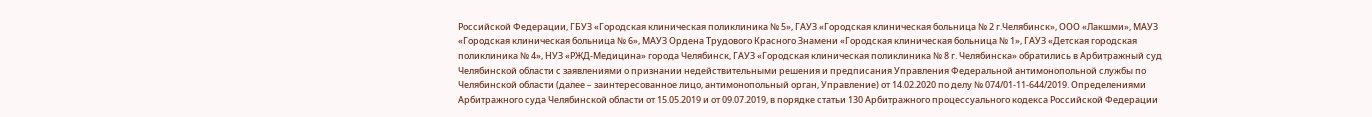Российской Федерации, ГБУЗ «Городская клиническая поликлиника № 5», ГАУЗ «Городская клиническая больница № 2 г.Челябинск», ООО «Лакшми», МАУЗ «Городская клиническая больница № 6», МАУЗ Ордена Трудового Красного Знамени «Городская клиническая больница № 1», ГАУЗ «Детская городская поликлиника № 4», НУЗ «РЖД-Медицина» города Челябинск, ГАУЗ «Городская клиническая поликлиника № 8 г. Челябинска» обратились в Арбитражный суд Челябинской области с заявлениями о признании недействительными решения и предписания Управления Федеральной антимонопольной службы по Челябинской области (далее – заинтересованное лицо, антимонопольный орган, Управление) от 14.02.2020 по делу № 074/01-11-644/2019. Определениями Арбитражного суда Челябинской области от 15.05.2019 и от 09.07.2019, в порядке статьи 130 Арбитражного процессуального кодекса Российской Федерации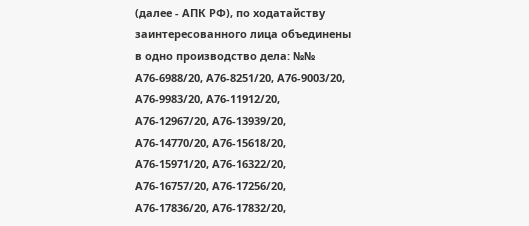(далее - АПК РФ), по ходатайству заинтересованного лица объединены в одно производство дела: №№ А76-6988/20, А76-8251/20, А76-9003/20, А76-9983/20, А76-11912/20, А76-12967/20, А76-13939/20, А76-14770/20, А76-15618/20, А76-15971/20, А76-16322/20, А76-16757/20, А76-17256/20, А76-17836/20, А76-17832/20,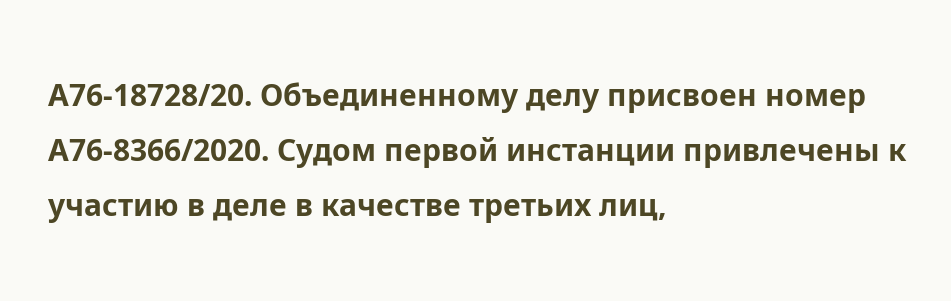А76-18728/20. Объединенному делу присвоен номер А76-8366/2020. Судом первой инстанции привлечены к участию в деле в качестве третьих лиц,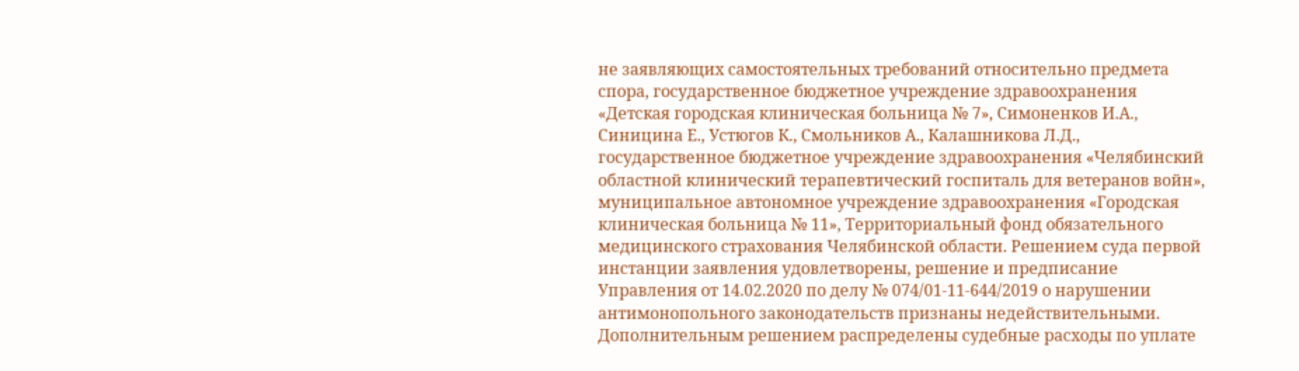не заявляющих самостоятельных требований относительно предмета спора, государственное бюджетное учреждение здравоохранения «Детская городская клиническая больница № 7», Симоненков И.А., Синицина Е., Устюгов К., Смольников А., Калашникова Л.Д., государственное бюджетное учреждение здравоохранения «Челябинский областной клинический терапевтический госпиталь для ветеранов войн», муниципальное автономное учреждение здравоохранения «Городская клиническая больница № 11», Территориальный фонд обязательного медицинского страхования Челябинской области. Решением суда первой инстанции заявления удовлетворены, решение и предписание Управления от 14.02.2020 по делу № 074/01-11-644/2019 о нарушении антимонопольного законодательств признаны недействительными. Дополнительным решением распределены судебные расходы по уплате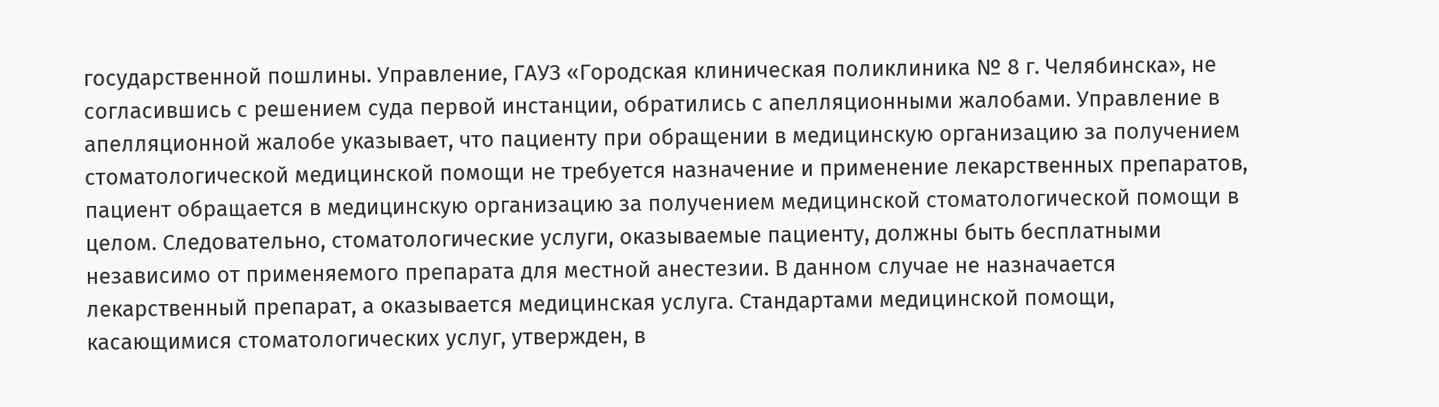государственной пошлины. Управление, ГАУЗ «Городская клиническая поликлиника № 8 г. Челябинска», не согласившись с решением суда первой инстанции, обратились с апелляционными жалобами. Управление в апелляционной жалобе указывает, что пациенту при обращении в медицинскую организацию за получением стоматологической медицинской помощи не требуется назначение и применение лекарственных препаратов, пациент обращается в медицинскую организацию за получением медицинской стоматологической помощи в целом. Следовательно, стоматологические услуги, оказываемые пациенту, должны быть бесплатными независимо от применяемого препарата для местной анестезии. В данном случае не назначается лекарственный препарат, а оказывается медицинская услуга. Стандартами медицинской помощи, касающимися стоматологических услуг, утвержден, в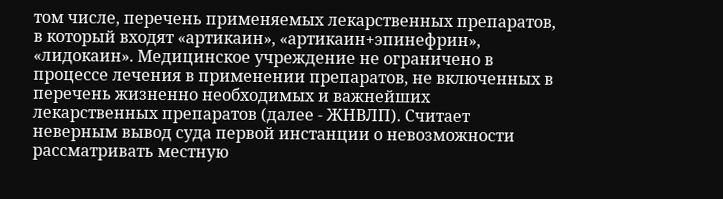том числе, перечень применяемых лекарственных препаратов, в который входят «артикаин», «артикаин+эпинефрин», «лидокаин». Медицинское учреждение не ограничено в процессе лечения в применении препаратов, не включенных в перечень жизненно необходимых и важнейших лекарственных препаратов (далее - ЖНВЛП). Считает неверным вывод суда первой инстанции о невозможности рассматривать местную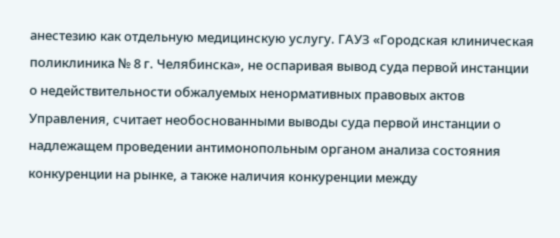анестезию как отдельную медицинскую услугу. ГАУЗ «Городская клиническая поликлиника № 8 г. Челябинска», не оспаривая вывод суда первой инстанции о недействительности обжалуемых ненормативных правовых актов Управления, считает необоснованными выводы суда первой инстанции о надлежащем проведении антимонопольным органом анализа состояния конкуренции на рынке, а также наличия конкуренции между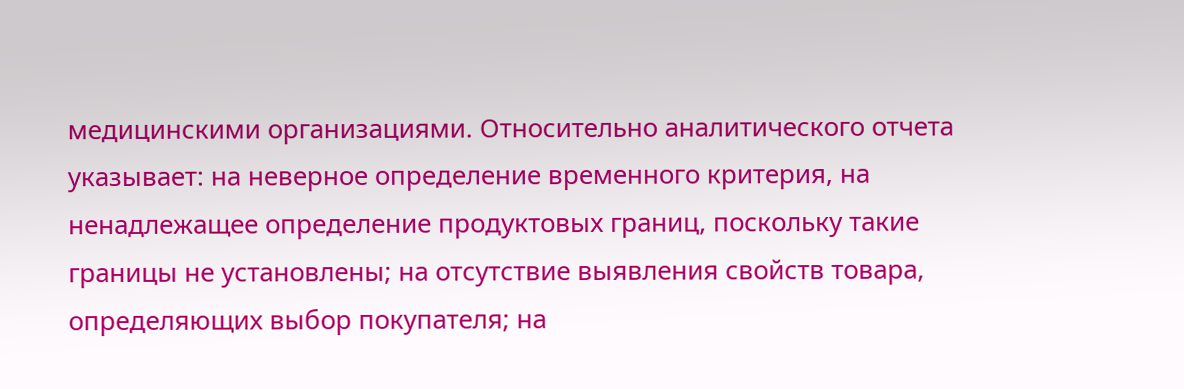медицинскими организациями. Относительно аналитического отчета указывает: на неверное определение временного критерия, на ненадлежащее определение продуктовых границ, поскольку такие границы не установлены; на отсутствие выявления свойств товара, определяющих выбор покупателя; на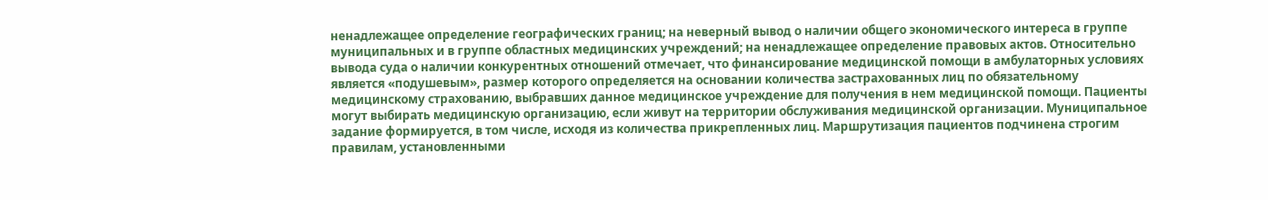ненадлежащее определение географических границ; на неверный вывод о наличии общего экономического интереса в группе муниципальных и в группе областных медицинских учреждений; на ненадлежащее определение правовых актов. Относительно вывода суда о наличии конкурентных отношений отмечает, что финансирование медицинской помощи в амбулаторных условиях является «подушевым», размер которого определяется на основании количества застрахованных лиц по обязательному медицинскому страхованию, выбравших данное медицинское учреждение для получения в нем медицинской помощи. Пациенты могут выбирать медицинскую организацию, если живут на территории обслуживания медицинской организации. Муниципальное задание формируется, в том числе, исходя из количества прикрепленных лиц. Маршрутизация пациентов подчинена строгим правилам, установленными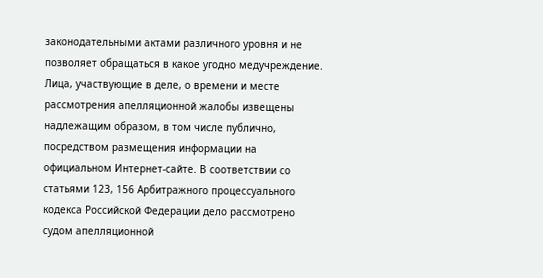законодательными актами различного уровня и не позволяет обращаться в какое угодно медучреждение. Лица, участвующие в деле, о времени и месте рассмотрения апелляционной жалобы извещены надлежащим образом, в том числе публично, посредством размещения информации на официальном Интернет-сайте. В соответствии со статьями 123, 156 Арбитражного процессуального кодекса Российской Федерации дело рассмотрено судом апелляционной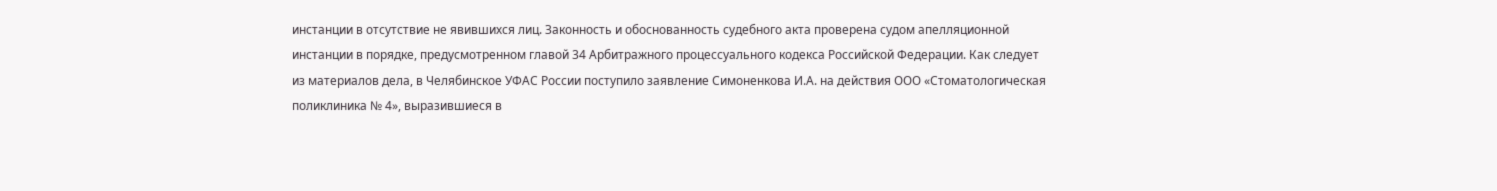инстанции в отсутствие не явившихся лиц. Законность и обоснованность судебного акта проверена судом апелляционной инстанции в порядке, предусмотренном главой 34 Арбитражного процессуального кодекса Российской Федерации. Как следует из материалов дела, в Челябинское УФАС России поступило заявление Симоненкова И.А. на действия ООО «Стоматологическая поликлиника № 4», выразившиеся в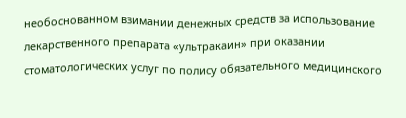необоснованном взимании денежных средств за использование лекарственного препарата «ультракаин» при оказании стоматологических услуг по полису обязательного медицинского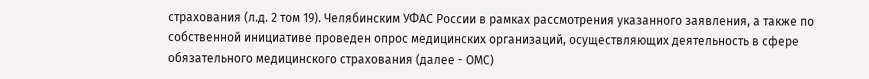страхования (л.д. 2 том 19). Челябинским УФАС России в рамках рассмотрения указанного заявления, а также по собственной инициативе проведен опрос медицинских организаций, осуществляющих деятельность в сфере обязательного медицинского страхования (далее - ОМС)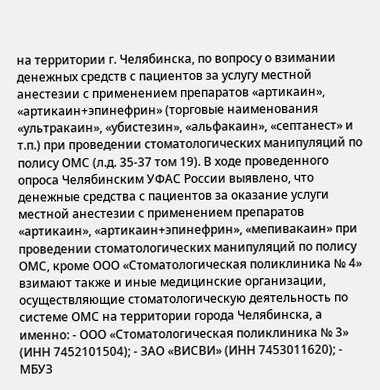на территории г. Челябинска, по вопросу о взимании денежных средств с пациентов за услугу местной анестезии с применением препаратов «артикаин», «артикаин+эпинефрин» (торговые наименования «ультракаин», «убистезин», «альфакаин», «септанест» и т.п.) при проведении стоматологических манипуляций по полису ОМС (л.д. 35-37 том 19). В ходе проведенного опроса Челябинским УФАС России выявлено, что денежные средства с пациентов за оказание услуги местной анестезии с применением препаратов «артикаин», «артикаин+эпинефрин», «мепивакаин» при проведении стоматологических манипуляций по полису ОМС, кроме ООО «Стоматологическая поликлиника № 4» взимают также и иные медицинские организации, осуществляющие стоматологическую деятельность по системе ОМС на территории города Челябинска, а именно: - ООО «Стоматологическая поликлиника № 3» (ИНН 7452101504); - ЗАО «ВИСВИ» (ИНН 7453011620); - МБУЗ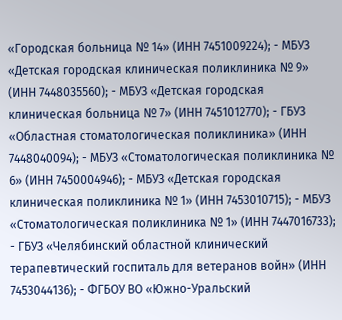«Городская больница № 14» (ИНН 7451009224); - МБУЗ «Детская городская клиническая поликлиника № 9» (ИНН 7448035560); - МБУЗ «Детская городская клиническая больница № 7» (ИНН 7451012770); - ГБУЗ «Областная стоматологическая поликлиника» (ИНН 7448040094); - МБУЗ «Стоматологическая поликлиника № 6» (ИНН 7450004946); - МБУЗ «Детская городская клиническая поликлиника № 1» (ИНН 7453010715); - МБУЗ «Стоматологическая поликлиника № 1» (ИНН 7447016733); - ГБУЗ «Челябинский областной клинический терапевтический госпиталь для ветеранов войн» (ИНН 7453044136); - ФГБОУ ВО «Южно-Уральский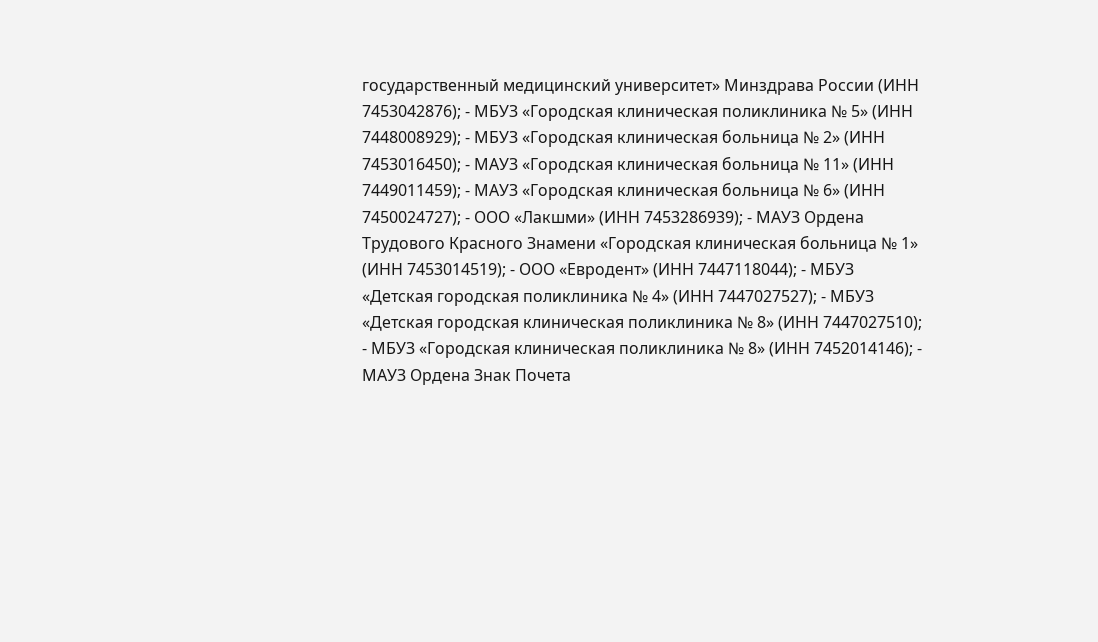государственный медицинский университет» Минздрава России (ИНН 7453042876); - МБУЗ «Городская клиническая поликлиника № 5» (ИНН 7448008929); - МБУЗ «Городская клиническая больница № 2» (ИНН 7453016450); - МАУЗ «Городская клиническая больница № 11» (ИНН 7449011459); - МАУЗ «Городская клиническая больница № 6» (ИНН 7450024727); - ООО «Лакшми» (ИНН 7453286939); - МАУЗ Ордена Трудового Красного Знамени «Городская клиническая больница № 1» (ИНН 7453014519); - ООО «Евродент» (ИНН 7447118044); - МБУЗ «Детская городская поликлиника № 4» (ИНН 7447027527); - МБУЗ «Детская городская клиническая поликлиника № 8» (ИНН 7447027510); - МБУЗ «Городская клиническая поликлиника № 8» (ИНН 7452014146); - МАУЗ Ордена Знак Почета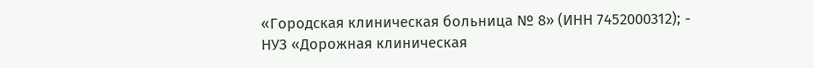«Городская клиническая больница № 8» (ИНН 7452000312); - НУЗ «Дорожная клиническая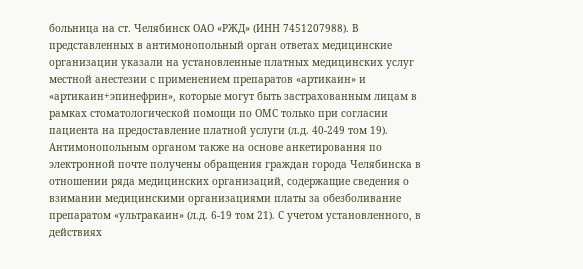больница на ст. Челябинск ОАО «РЖД» (ИНН 7451207988). В представленных в антимонопольный орган ответах медицинские организации указали на установленные платных медицинских услуг местной анестезии с применением препаратов «артикаин» и «артикаин+эпинефрин», которые могут быть застрахованным лицам в рамках стоматологической помощи по ОМС только при согласии пациента на предоставление платной услуги (л.д. 40-249 том 19). Антимонопольным органом также на основе анкетирования по электронной почте получены обращения граждан города Челябинска в отношении ряда медицинских организаций, содержащие сведения о взимании медицинскими организациями платы за обезболивание препаратом «ультракаин» (л.д. 6-19 том 21). С учетом установленного, в действиях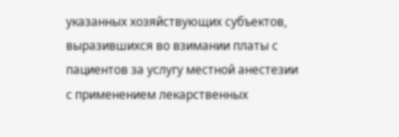указанных хозяйствующих субъектов, выразившихся во взимании платы с пациентов за услугу местной анестезии с применением лекарственных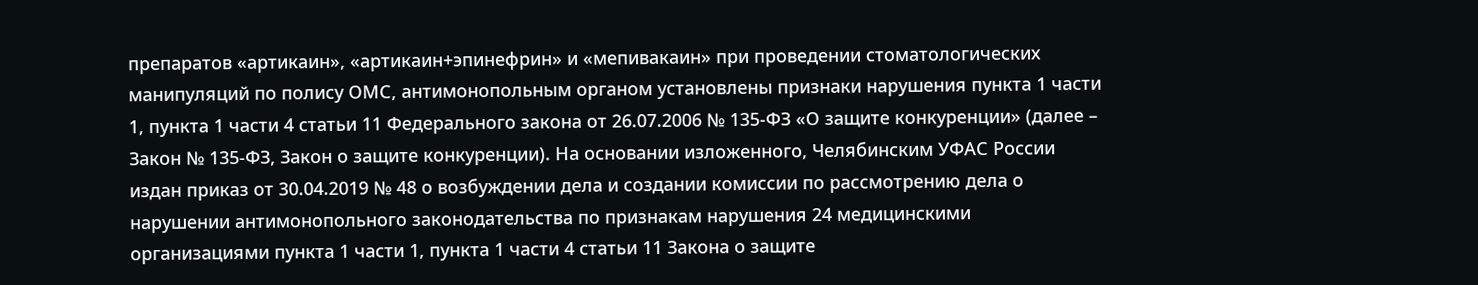препаратов «артикаин», «артикаин+эпинефрин» и «мепивакаин» при проведении стоматологических манипуляций по полису ОМС, антимонопольным органом установлены признаки нарушения пункта 1 части 1, пункта 1 части 4 статьи 11 Федерального закона от 26.07.2006 № 135-ФЗ «О защите конкуренции» (далее – Закон № 135-ФЗ, Закон о защите конкуренции). На основании изложенного, Челябинским УФАС России издан приказ от 30.04.2019 № 48 о возбуждении дела и создании комиссии по рассмотрению дела о нарушении антимонопольного законодательства по признакам нарушения 24 медицинскими организациями пункта 1 части 1, пункта 1 части 4 статьи 11 Закона о защите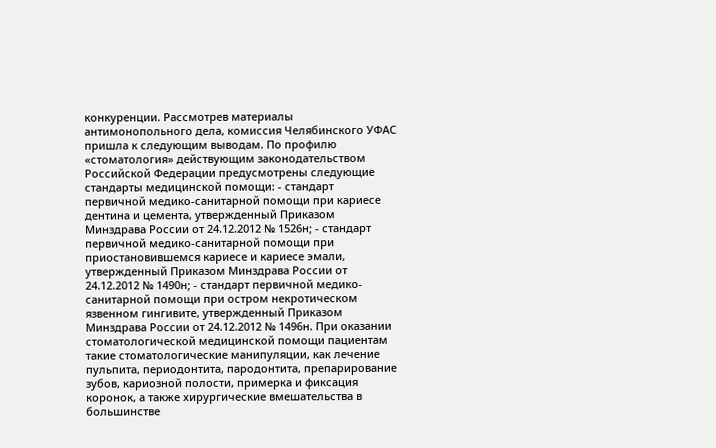конкуренции. Рассмотрев материалы антимонопольного дела, комиссия Челябинского УФАС пришла к следующим выводам. По профилю «стоматология» действующим законодательством Российской Федерации предусмотрены следующие стандарты медицинской помощи: - стандарт первичной медико-санитарной помощи при кариесе дентина и цемента, утвержденный Приказом Минздрава России от 24.12.2012 № 1526н; - стандарт первичной медико-санитарной помощи при приостановившемся кариесе и кариесе эмали, утвержденный Приказом Минздрава России от 24.12.2012 № 1490н; - стандарт первичной медико-санитарной помощи при остром некротическом язвенном гингивите, утвержденный Приказом Минздрава России от 24.12.2012 № 1496н. При оказании стоматологической медицинской помощи пациентам такие стоматологические манипуляции, как лечение пульпита, периодонтита, пародонтита, препарирование зубов, кариозной полости, примерка и фиксация коронок, а также хирургические вмешательства в большинстве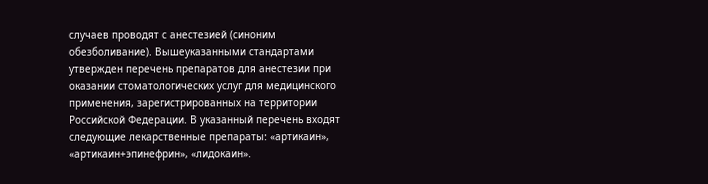случаев проводят с анестезией (синоним обезболивание). Вышеуказанными стандартами утвержден перечень препаратов для анестезии при оказании стоматологических услуг для медицинского применения, зарегистрированных на территории Российской Федерации. В указанный перечень входят следующие лекарственные препараты: «артикаин», «артикаин+эпинефрин», «лидокаин».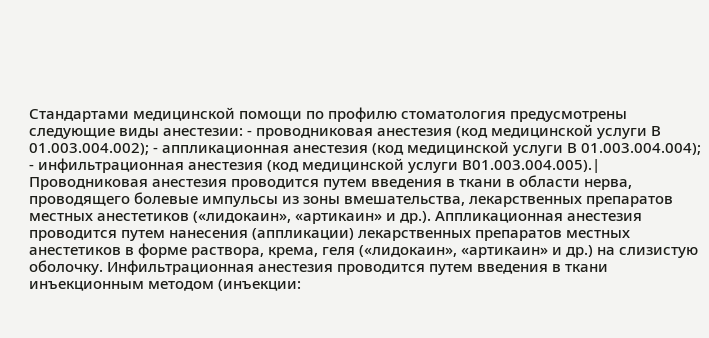Стандартами медицинской помощи по профилю стоматология предусмотрены следующие виды анестезии: - проводниковая анестезия (код медицинской услуги В 01.003.004.002); - аппликационная анестезия (код медицинской услуги В 01.003.004.004); - инфильтрационная анестезия (код медицинской услуги В01.003.004.005).| Проводниковая анестезия проводится путем введения в ткани в области нерва, проводящего болевые импульсы из зоны вмешательства, лекарственных препаратов местных анестетиков («лидокаин», «артикаин» и др.). Аппликационная анестезия проводится путем нанесения (аппликации) лекарственных препаратов местных анестетиков в форме раствора, крема, геля («лидокаин», «артикаин» и др.) на слизистую оболочку. Инфильтрационная анестезия проводится путем введения в ткани инъекционным методом (инъекции: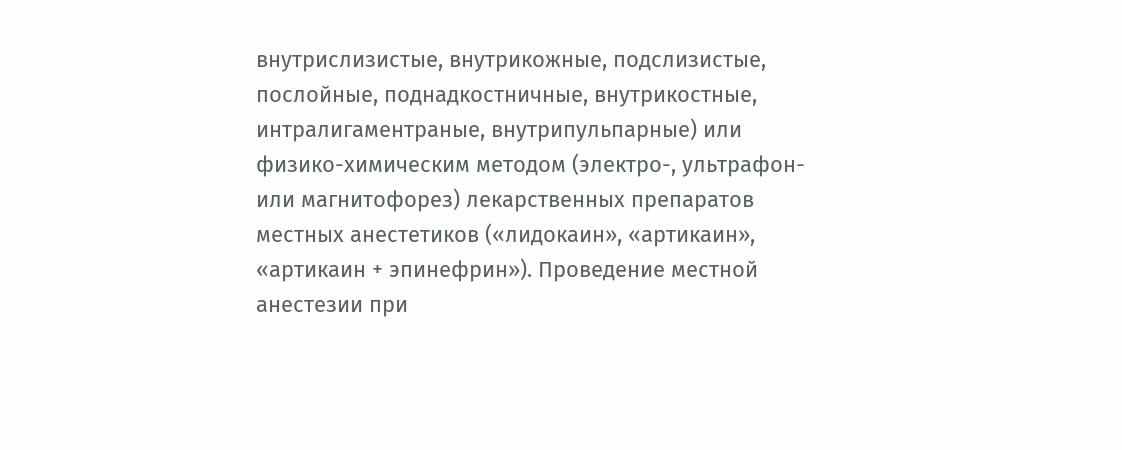внутрислизистые, внутрикожные, подслизистые, послойные, поднадкостничные, внутрикостные, интралигаментраные, внутрипульпарные) или физико-химическим методом (электро-, ультрафон- или магнитофорез) лекарственных препаратов местных анестетиков («лидокаин», «артикаин», «артикаин + эпинефрин»). Проведение местной анестезии при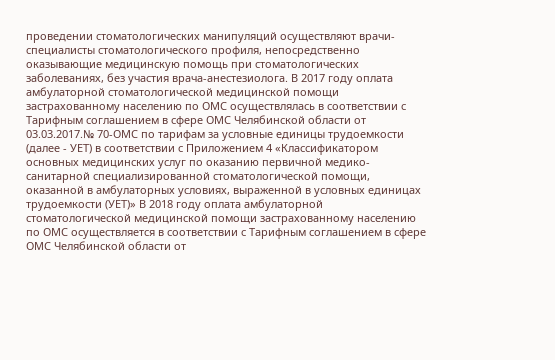проведении стоматологических манипуляций осуществляют врачи-специалисты стоматологического профиля, непосредственно оказывающие медицинскую помощь при стоматологических заболеваниях, без участия врача-анестезиолога. В 2017 году оплата амбулаторной стоматологической медицинской помощи застрахованному населению по ОМС осуществлялась в соответствии с Тарифным соглашением в сфере ОМС Челябинской области от 03.03.2017.№ 70-ОМС по тарифам за условные единицы трудоемкости (далее - УЕТ) в соответствии с Приложением 4 «Классификатором основных медицинских услуг по оказанию первичной медико-санитарной специализированной стоматологической помощи, оказанной в амбулаторных условиях, выраженной в условных единицах трудоемкости (УЕТ)» В 2018 году оплата амбулаторной стоматологической медицинской помощи застрахованному населению по ОМС осуществляется в соответствии с Тарифным соглашением в сфере ОМС Челябинской области от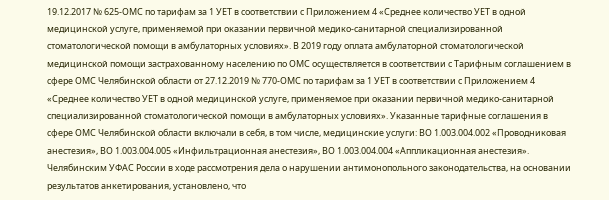19.12.2017 № 625-ОМС по тарифам за 1 УЕТ в соответствии с Приложением 4 «Среднее количество УЕТ в одной медицинской услуге, применяемой при оказании первичной медико-санитарной специализированной стоматологической помощи в амбулаторных условиях». В 2019 году оплата амбулаторной стоматологической медицинской помощи застрахованному населению по ОМС осуществляется в соответствии с Тарифным соглашением в сфере ОМС Челябинской области от 27.12.2019 № 770-ОМС по тарифам за 1 УЕТ в соответствии с Приложением 4 «Среднее количество УЕТ в одной медицинской услуге, применяемое при оказании первичной медико-санитарной специализированной стоматологической помощи в амбулаторных условиях». Указанные тарифные соглашения в сфере ОМС Челябинской области включали в себя, в том числе, медицинские услуги: ВО 1.003.004.002 «Проводниковая анестезия», ВО 1.003.004.005 «Инфильтрационная анестезия», ВО 1.003.004.004 «Аппликационная анестезия». Челябинским УФАС России в ходе рассмотрения дела о нарушении антимонопольного законодательства, на основании результатов анкетирования, установлено, что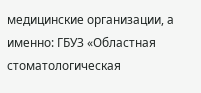медицинские организации, а именно: ГБУЗ «Областная стоматологическая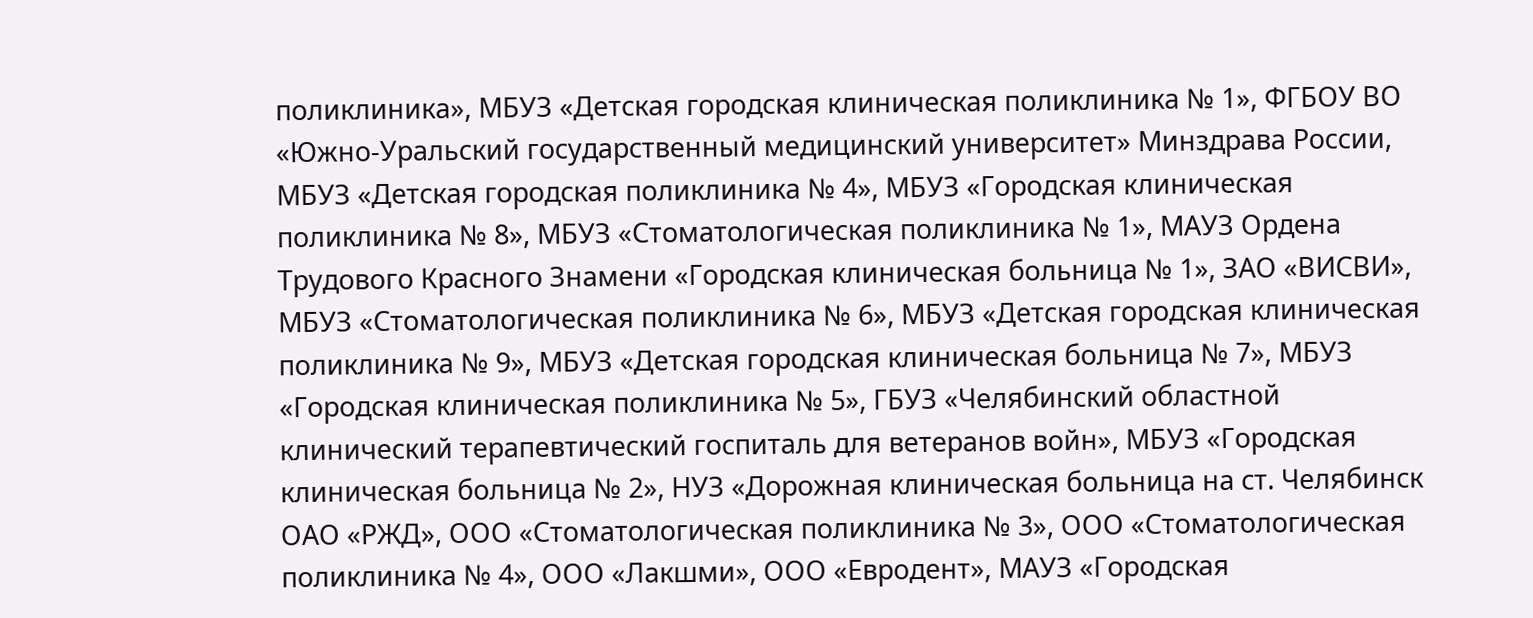поликлиника», МБУЗ «Детская городская клиническая поликлиника № 1», ФГБОУ ВО «Южно-Уральский государственный медицинский университет» Минздрава России, МБУЗ «Детская городская поликлиника № 4», МБУЗ «Городская клиническая поликлиника № 8», МБУЗ «Стоматологическая поликлиника № 1», МАУЗ Ордена Трудового Красного Знамени «Городская клиническая больница № 1», ЗАО «ВИСВИ», МБУЗ «Стоматологическая поликлиника № 6», МБУЗ «Детская городская клиническая поликлиника № 9», МБУЗ «Детская городская клиническая больница № 7», МБУЗ «Городская клиническая поликлиника № 5», ГБУЗ «Челябинский областной клинический терапевтический госпиталь для ветеранов войн», МБУЗ «Городская клиническая больница № 2», НУЗ «Дорожная клиническая больница на ст. Челябинск ОАО «РЖД», ООО «Стоматологическая поликлиника № 3», ООО «Стоматологическая поликлиника № 4», ООО «Лакшми», ООО «Евродент», МАУЗ «Городская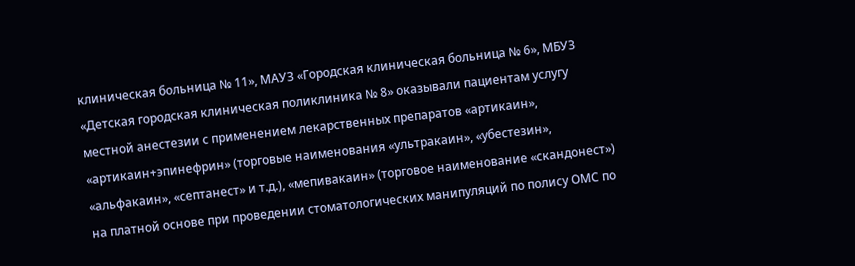клиническая больница № 11», МАУЗ «Городская клиническая больница № 6», МБУЗ «Детская городская клиническая поликлиника № 8» оказывали пациентам услугу местной анестезии с применением лекарственных препаратов «артикаин», «артикаин+эпинефрин» (торговые наименования «ультракаин», «убестезин», «альфакаин», «септанест» и т.д.), «мепивакаин» (торговое наименование «скандонест») на платной основе при проведении стоматологических манипуляций по полису ОМС по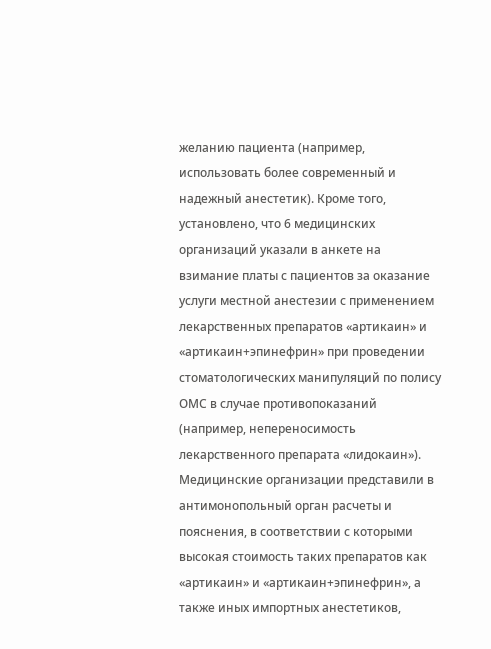желанию пациента (например, использовать более современный и надежный анестетик). Кроме того, установлено, что 6 медицинских организаций указали в анкете на взимание платы с пациентов за оказание услуги местной анестезии с применением лекарственных препаратов «артикаин» и «артикаин+эпинефрин» при проведении стоматологических манипуляций по полису ОМС в случае противопоказаний (например, непереносимость лекарственного препарата «лидокаин»). Медицинские организации представили в антимонопольный орган расчеты и пояснения, в соответствии с которыми высокая стоимость таких препаратов как «артикаин» и «артикаин+эпинефрин», а также иных импортных анестетиков,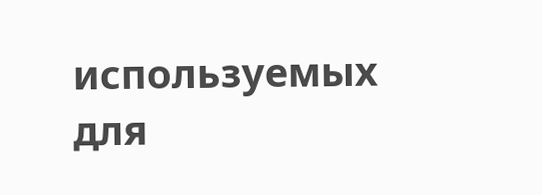используемых для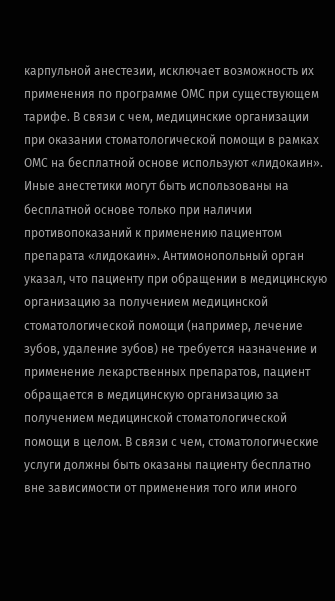карпульной анестезии, исключает возможность их применения по программе ОМС при существующем тарифе. В связи с чем, медицинские организации при оказании стоматологической помощи в рамках ОМС на бесплатной основе используют «лидокаин». Иные анестетики могут быть использованы на бесплатной основе только при наличии противопоказаний к применению пациентом препарата «лидокаин». Антимонопольный орган указал, что пациенту при обращении в медицинскую организацию за получением медицинской стоматологической помощи (например, лечение зубов, удаление зубов) не требуется назначение и применение лекарственных препаратов, пациент обращается в медицинскую организацию за получением медицинской стоматологической помощи в целом. В связи с чем, стоматологические услуги должны быть оказаны пациенту бесплатно вне зависимости от применения того или иного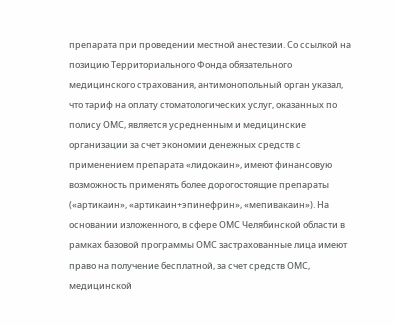препарата при проведении местной анестезии. Со ссылкой на позицию Территориального Фонда обязательного медицинского страхования, антимонопольный орган указал, что тариф на оплату стоматологических услуг, оказанных по полису ОМС, является усредненным и медицинские организации за счет экономии денежных средств с применением препарата «лидокаин», имеют финансовую возможность применять более дорогостоящие препараты («артикаин», «артикаин+эпинефрин», «мепивакаин»). На основании изложенного, в сфере ОМС Челябинской области в рамках базовой программы ОМС застрахованные лица имеют право на получение бесплатной, за счет средств ОМС, медицинской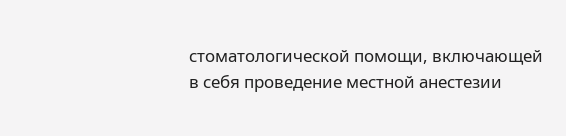стоматологической помощи, включающей в себя проведение местной анестезии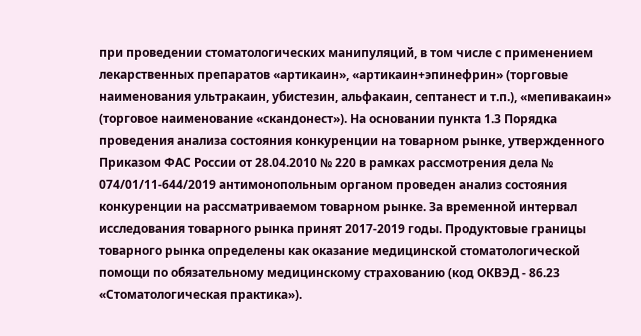при проведении стоматологических манипуляций, в том числе с применением лекарственных препаратов «артикаин», «артикаин+эпинефрин» (торговые наименования ультракаин, убистезин, альфакаин, септанест и т.п.), «мепивакаин» (торговое наименование «скандонест»). На основании пункта 1.3 Порядка проведения анализа состояния конкуренции на товарном рынке, утвержденного Приказом ФАС России от 28.04.2010 № 220 в рамках рассмотрения дела № 074/01/11-644/2019 антимонопольным органом проведен анализ состояния конкуренции на рассматриваемом товарном рынке. За временной интервал исследования товарного рынка принят 2017-2019 годы. Продуктовые границы товарного рынка определены как оказание медицинской стоматологической помощи по обязательному медицинскому страхованию (код ОКВЭД - 86.23 «Стоматологическая практика»).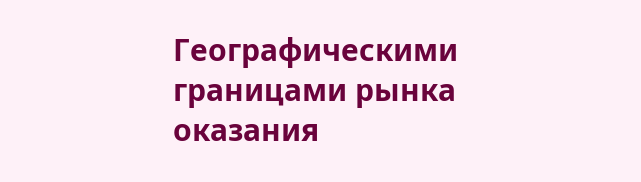Географическими границами рынка оказания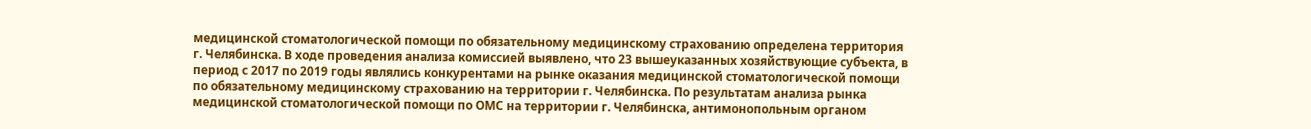медицинской стоматологической помощи по обязательному медицинскому страхованию определена территория г. Челябинска. В ходе проведения анализа комиссией выявлено, что 23 вышеуказанных хозяйствующие субъекта, в период с 2017 по 2019 годы являлись конкурентами на рынке оказания медицинской стоматологической помощи по обязательному медицинскому страхованию на территории г. Челябинска. По результатам анализа рынка медицинской стоматологической помощи по ОМС на территории г. Челябинска, антимонопольным органом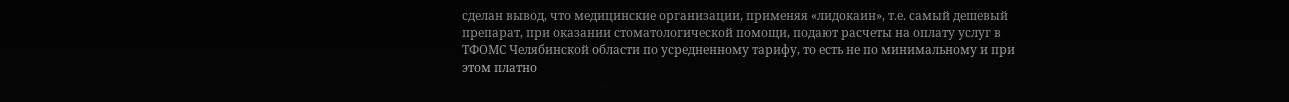сделан вывод, что медицинские организации, применяя «лидокаин», т.е. самый дешевый препарат, при оказании стоматологической помощи, подают расчеты на оплату услуг в ТФОМС Челябинской области по усредненному тарифу, то есть не по минимальному и при этом платно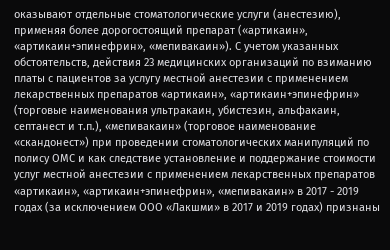оказывают отдельные стоматологические услуги (анестезию), применяя более дорогостоящий препарат («артикаин», «артикаин+эпинефрин», «мепивакаин»). С учетом указанных обстоятельств, действия 23 медицинских организаций по взиманию платы с пациентов за услугу местной анестезии с применением лекарственных препаратов «артикаин», «артикаин+эпинефрин» (торговые наименования ультракаин, убистезин, альфакаин, септанест и т.п.), «мепивакаин» (торговое наименование «скандонест») при проведении стоматологических манипуляций по полису ОМС и как следствие установление и поддержание стоимости услуг местной анестезии с применением лекарственных препаратов «артикаин», «артикаин+эпинефрин», «мепивакаин» в 2017 - 2019 годах (за исключением ООО «Лакшми» в 2017 и 2019 годах) признаны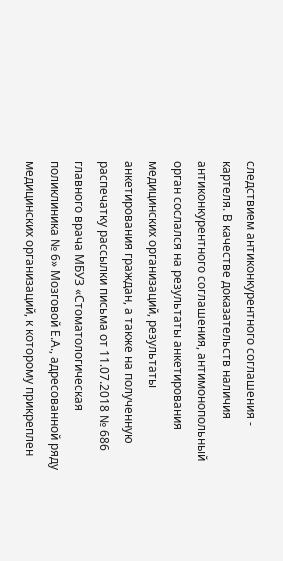следствием антиконкурентного соглашения - картеля. В качестве доказательств наличия антиконкурентного соглашения, антимонопольный орган сослался на результаты анкетирования медицинских организаций, результаты анкетирования граждан, а также на полученную распечатку рассылки письма от 11.07.2018 № 686 главного врача МБУЗ «Стоматологическая поликлиника № 6» Мозговой Е.А., адресованной ряду медицинских организаций, к которому прикреплен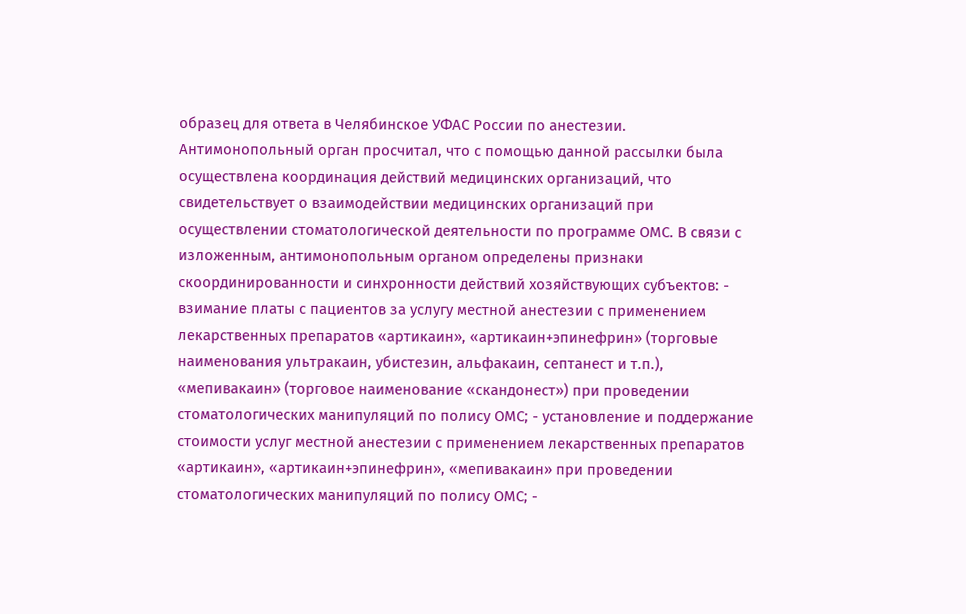образец для ответа в Челябинское УФАС России по анестезии. Антимонопольный орган просчитал, что с помощью данной рассылки была осуществлена координация действий медицинских организаций, что свидетельствует о взаимодействии медицинских организаций при осуществлении стоматологической деятельности по программе ОМС. В связи с изложенным, антимонопольным органом определены признаки скоординированности и синхронности действий хозяйствующих субъектов: - взимание платы с пациентов за услугу местной анестезии с применением лекарственных препаратов «артикаин», «артикаин+эпинефрин» (торговые наименования ультракаин, убистезин, альфакаин, септанест и т.п.), «мепивакаин» (торговое наименование «скандонест») при проведении стоматологических манипуляций по полису ОМС; - установление и поддержание стоимости услуг местной анестезии с применением лекарственных препаратов «артикаин», «артикаин+эпинефрин», «мепивакаин» при проведении стоматологических манипуляций по полису ОМС; -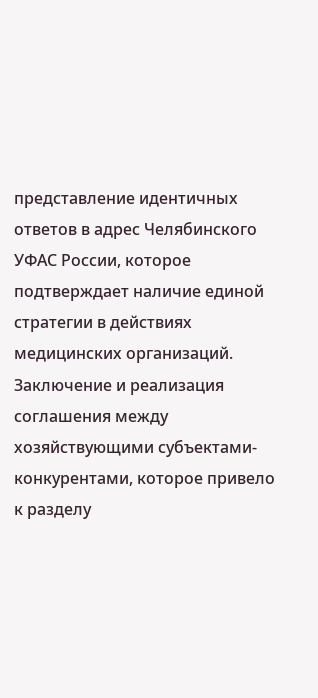представление идентичных ответов в адрес Челябинского УФАС России, которое подтверждает наличие единой стратегии в действиях медицинских организаций. Заключение и реализация соглашения между хозяйствующими субъектами-конкурентами, которое привело к разделу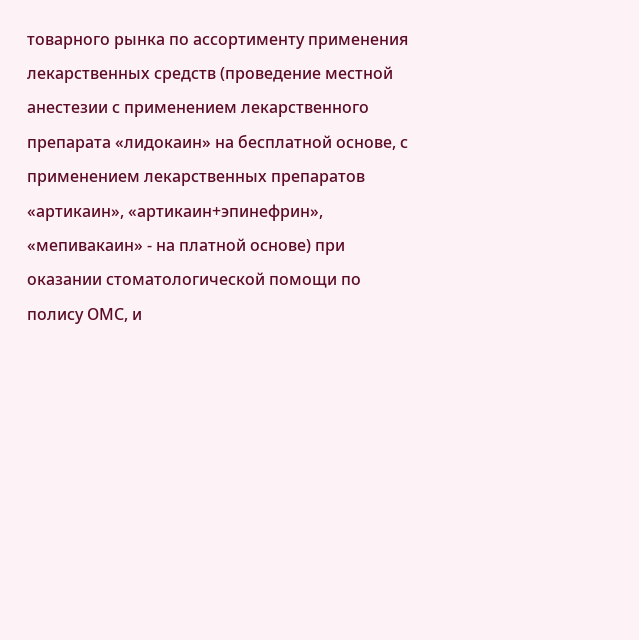товарного рынка по ассортименту применения лекарственных средств (проведение местной анестезии с применением лекарственного препарата «лидокаин» на бесплатной основе, с применением лекарственных препаратов «артикаин», «артикаин+эпинефрин», «мепивакаин» - на платной основе) при оказании стоматологической помощи по полису ОМС, и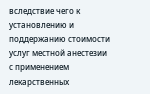вследствие чего к установлению и поддержанию стоимости услуг местной анестезии с применением лекарственных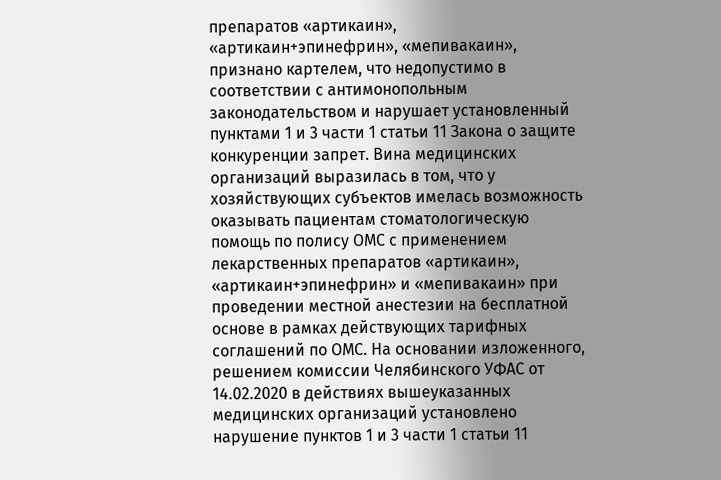препаратов «артикаин», «артикаин+эпинефрин», «мепивакаин», признано картелем, что недопустимо в соответствии с антимонопольным законодательством и нарушает установленный пунктами 1 и 3 части 1 статьи 11 Закона о защите конкуренции запрет. Вина медицинских организаций выразилась в том, что у хозяйствующих субъектов имелась возможность оказывать пациентам стоматологическую помощь по полису ОМС с применением лекарственных препаратов «артикаин», «артикаин+эпинефрин» и «мепивакаин» при проведении местной анестезии на бесплатной основе в рамках действующих тарифных соглашений по ОМС. На основании изложенного, решением комиссии Челябинского УФАС от 14.02.2020 в действиях вышеуказанных медицинских организаций установлено нарушение пунктов 1 и 3 части 1 статьи 11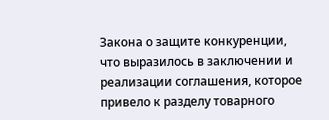Закона о защите конкуренции, что выразилось в заключении и реализации соглашения, которое привело к разделу товарного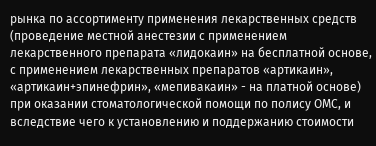рынка по ассортименту применения лекарственных средств (проведение местной анестезии с применением лекарственного препарата «лидокаин» на бесплатной основе, с применением лекарственных препаратов «артикаин», «артикаин+эпинефрин», «мепивакаин» - на платной основе) при оказании стоматологической помощи по полису ОМС, и вследствие чего к установлению и поддержанию стоимости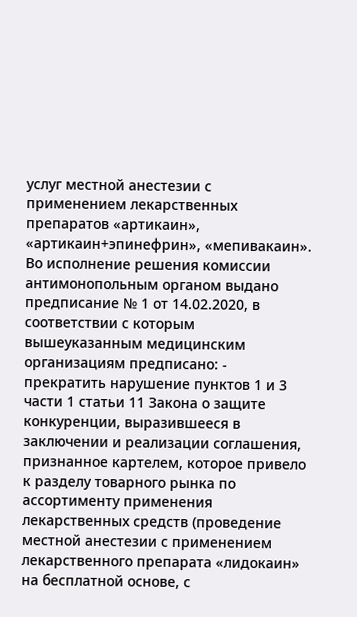услуг местной анестезии с применением лекарственных препаратов «артикаин», «артикаин+эпинефрин», «мепивакаин». Во исполнение решения комиссии антимонопольным органом выдано предписание № 1 от 14.02.2020, в соответствии с которым вышеуказанным медицинским организациям предписано: - прекратить нарушение пунктов 1 и 3 части 1 статьи 11 Закона о защите конкуренции, выразившееся в заключении и реализации соглашения, признанное картелем, которое привело к разделу товарного рынка по ассортименту применения лекарственных средств (проведение местной анестезии с применением лекарственного препарата «лидокаин» на бесплатной основе, с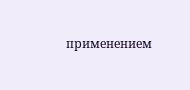применением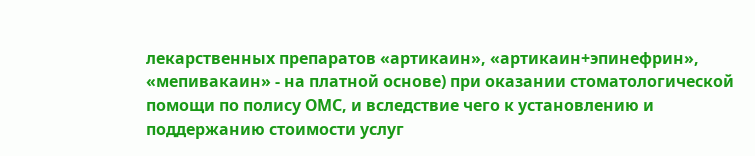лекарственных препаратов «артикаин», «артикаин+эпинефрин», «мепивакаин» - на платной основе) при оказании стоматологической помощи по полису ОМС, и вследствие чего к установлению и поддержанию стоимости услуг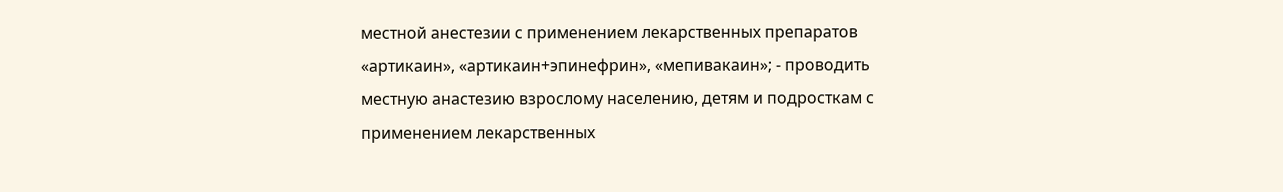местной анестезии с применением лекарственных препаратов «артикаин», «артикаин+эпинефрин», «мепивакаин»; - проводить местную анастезию взрослому населению, детям и подросткам с применением лекарственных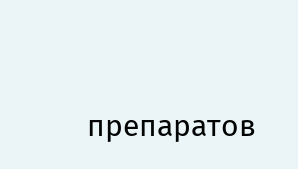препаратов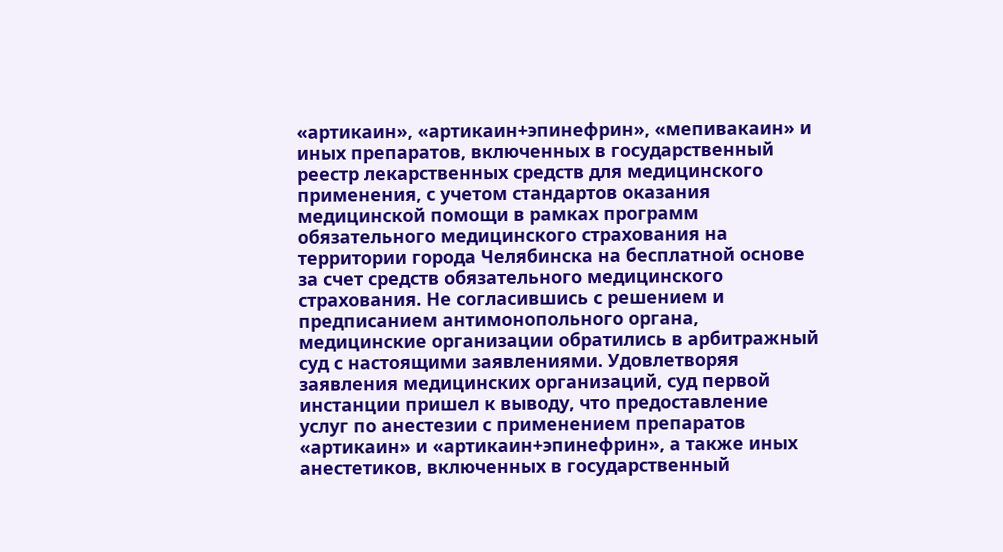«артикаин», «артикаин+эпинефрин», «мепивакаин» и иных препаратов, включенных в государственный реестр лекарственных средств для медицинского применения, с учетом стандартов оказания медицинской помощи в рамках программ обязательного медицинского страхования на территории города Челябинска на бесплатной основе за счет средств обязательного медицинского страхования. Не согласившись с решением и предписанием антимонопольного органа, медицинские организации обратились в арбитражный суд с настоящими заявлениями. Удовлетворяя заявления медицинских организаций, суд первой инстанции пришел к выводу, что предоставление услуг по анестезии с применением препаратов «артикаин» и «артикаин+эпинефрин», а также иных анестетиков, включенных в государственный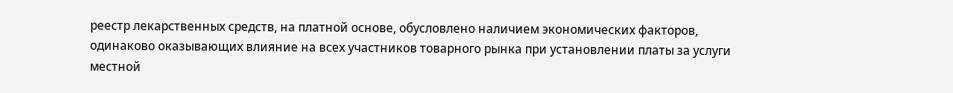реестр лекарственных средств, на платной основе, обусловлено наличием экономических факторов, одинаково оказывающих влияние на всех участников товарного рынка при установлении платы за услуги местной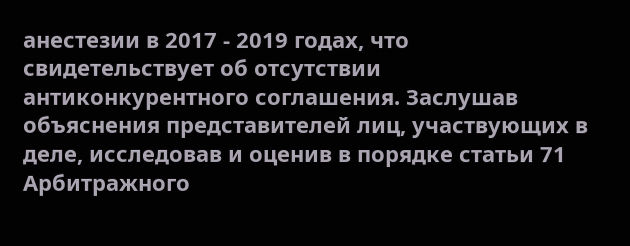анестезии в 2017 - 2019 годах, что свидетельствует об отсутствии антиконкурентного соглашения. Заслушав объяснения представителей лиц, участвующих в деле, исследовав и оценив в порядке статьи 71 Арбитражного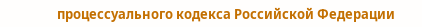процессуального кодекса Российской Федерации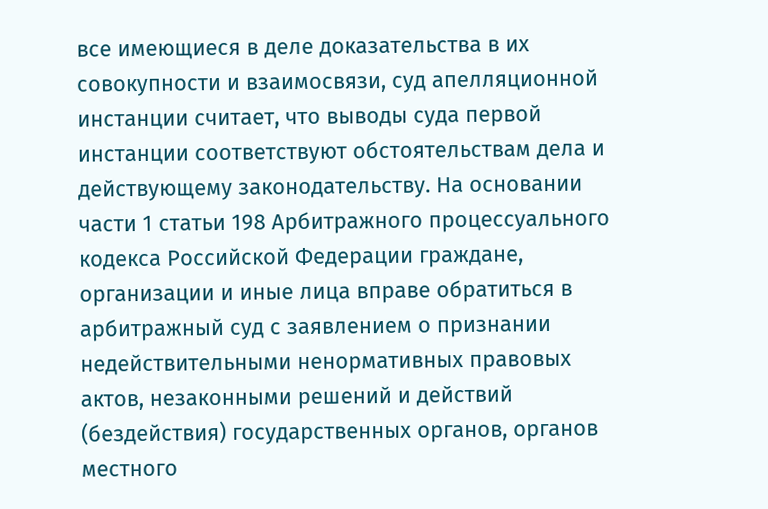все имеющиеся в деле доказательства в их совокупности и взаимосвязи, суд апелляционной инстанции считает, что выводы суда первой инстанции соответствуют обстоятельствам дела и действующему законодательству. На основании части 1 статьи 198 Арбитражного процессуального кодекса Российской Федерации граждане, организации и иные лица вправе обратиться в арбитражный суд с заявлением о признании недействительными ненормативных правовых актов, незаконными решений и действий (бездействия) государственных органов, органов местного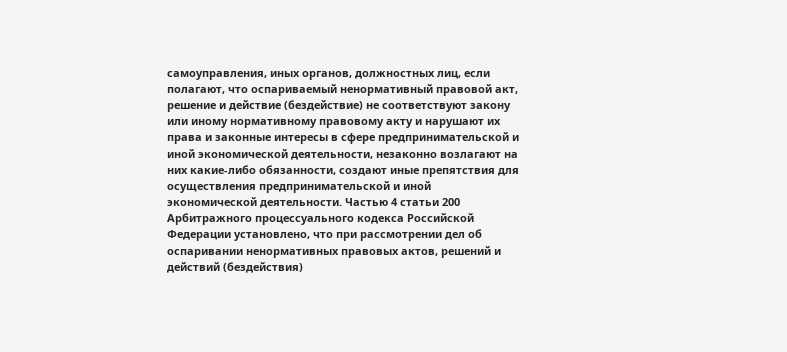самоуправления, иных органов, должностных лиц, если полагают, что оспариваемый ненормативный правовой акт, решение и действие (бездействие) не соответствуют закону или иному нормативному правовому акту и нарушают их права и законные интересы в сфере предпринимательской и иной экономической деятельности, незаконно возлагают на них какие-либо обязанности, создают иные препятствия для осуществления предпринимательской и иной экономической деятельности. Частью 4 статьи 200 Арбитражного процессуального кодекса Российской Федерации установлено, что при рассмотрении дел об оспаривании ненормативных правовых актов, решений и действий (бездействия)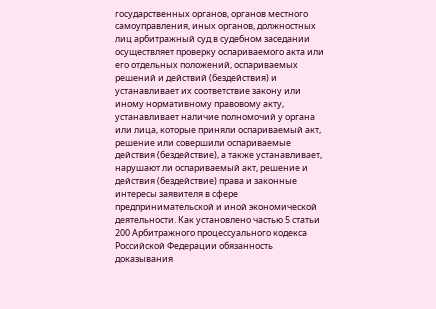государственных органов, органов местного самоуправления, иных органов, должностных лиц арбитражный суд в судебном заседании осуществляет проверку оспариваемого акта или его отдельных положений, оспариваемых решений и действий (бездействия) и устанавливает их соответствие закону или иному нормативному правовому акту, устанавливает наличие полномочий у органа или лица, которые приняли оспариваемый акт, решение или совершили оспариваемые действия (бездействие), а также устанавливает, нарушают ли оспариваемый акт, решение и действия (бездействие) права и законные интересы заявителя в сфере предпринимательской и иной экономической деятельности. Как установлено частью 5 статьи 200 Арбитражного процессуального кодекса Российской Федерации обязанность доказывания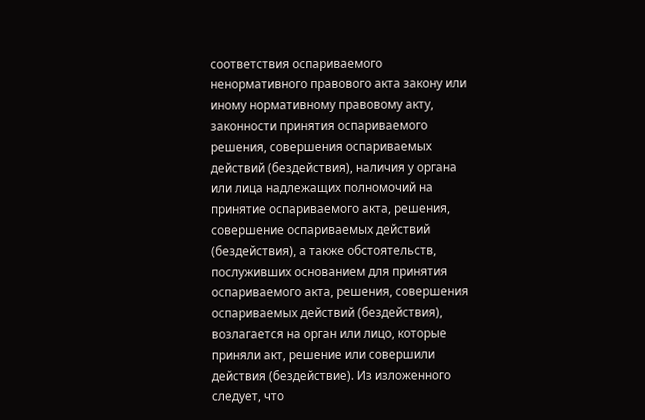соответствия оспариваемого ненормативного правового акта закону или иному нормативному правовому акту, законности принятия оспариваемого решения, совершения оспариваемых действий (бездействия), наличия у органа или лица надлежащих полномочий на принятие оспариваемого акта, решения, совершение оспариваемых действий (бездействия), а также обстоятельств, послуживших основанием для принятия оспариваемого акта, решения, совершения оспариваемых действий (бездействия), возлагается на орган или лицо, которые приняли акт, решение или совершили действия (бездействие). Из изложенного следует, что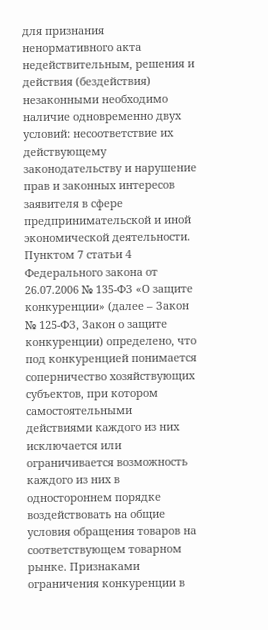для признания ненормативного акта недействительным, решения и действия (бездействия) незаконными необходимо наличие одновременно двух условий: несоответствие их действующему законодательству и нарушение прав и законных интересов заявителя в сфере предпринимательской и иной экономической деятельности. Пунктом 7 статьи 4 Федерального закона от 26.07.2006 № 135-ФЗ «О защите конкуренции» (далее – Закон № 125-ФЗ, Закон о защите конкуренции) определено, что под конкуренцией понимается соперничество хозяйствующих субъектов, при котором самостоятельными действиями каждого из них исключается или ограничивается возможность каждого из них в одностороннем порядке воздействовать на общие условия обращения товаров на соответствующем товарном рынке. Признаками ограничения конкуренции в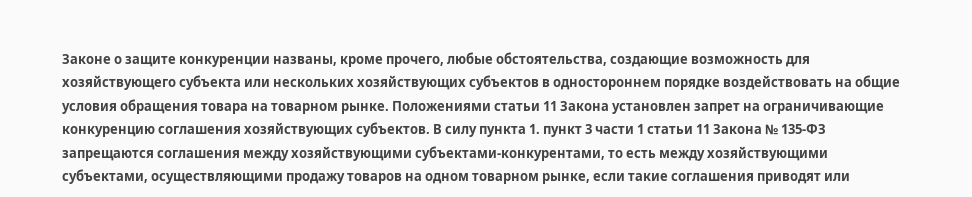Законе о защите конкуренции названы, кроме прочего, любые обстоятельства, создающие возможность для хозяйствующего субъекта или нескольких хозяйствующих субъектов в одностороннем порядке воздействовать на общие условия обращения товара на товарном рынке. Положениями статьи 11 Закона установлен запрет на ограничивающие конкуренцию соглашения хозяйствующих субъектов. В силу пункта 1. пункт 3 части 1 статьи 11 Закона № 135-ФЗ запрещаются соглашения между хозяйствующими субъектами-конкурентами, то есть между хозяйствующими субъектами, осуществляющими продажу товаров на одном товарном рынке, если такие соглашения приводят или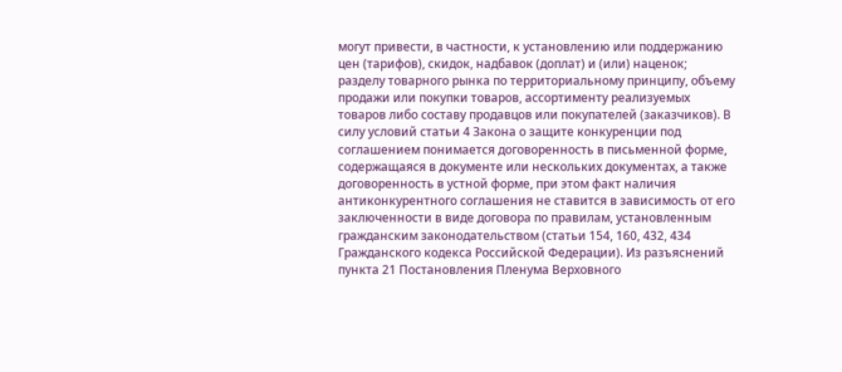могут привести, в частности, к установлению или поддержанию цен (тарифов), скидок, надбавок (доплат) и (или) наценок; разделу товарного рынка по территориальному принципу, объему продажи или покупки товаров, ассортименту реализуемых товаров либо составу продавцов или покупателей (заказчиков). В силу условий статьи 4 Закона о защите конкуренции под соглашением понимается договоренность в письменной форме, содержащаяся в документе или нескольких документах, а также договоренность в устной форме, при этом факт наличия антиконкурентного соглашения не ставится в зависимость от его заключенности в виде договора по правилам, установленным гражданским законодательством (статьи 154, 160, 432, 434 Гражданского кодекса Российской Федерации). Из разъяснений пункта 21 Постановления Пленума Верховного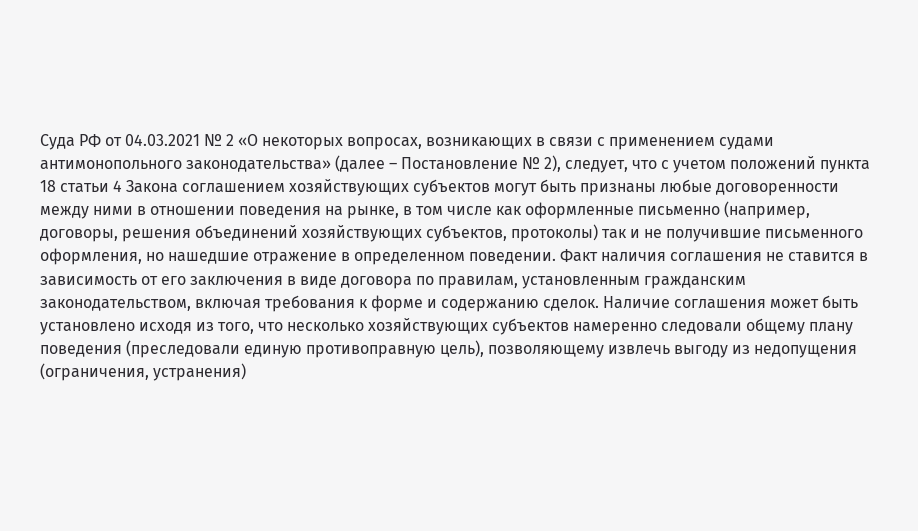Суда РФ от 04.03.2021 № 2 «О некоторых вопросах, возникающих в связи с применением судами антимонопольного законодательства» (далее – Постановление № 2), следует, что с учетом положений пункта 18 статьи 4 Закона соглашением хозяйствующих субъектов могут быть признаны любые договоренности между ними в отношении поведения на рынке, в том числе как оформленные письменно (например, договоры, решения объединений хозяйствующих субъектов, протоколы) так и не получившие письменного оформления, но нашедшие отражение в определенном поведении. Факт наличия соглашения не ставится в зависимость от его заключения в виде договора по правилам, установленным гражданским законодательством, включая требования к форме и содержанию сделок. Наличие соглашения может быть установлено исходя из того, что несколько хозяйствующих субъектов намеренно следовали общему плану поведения (преследовали единую противоправную цель), позволяющему извлечь выгоду из недопущения (ограничения, устранения)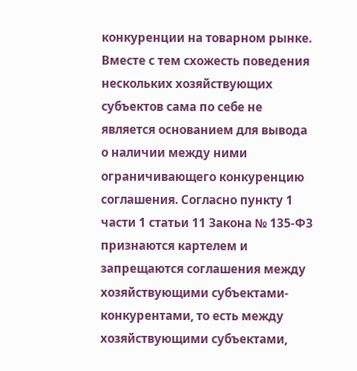конкуренции на товарном рынке. Вместе с тем схожесть поведения нескольких хозяйствующих субъектов сама по себе не является основанием для вывода о наличии между ними ограничивающего конкуренцию соглашения. Согласно пункту 1 части 1 статьи 11 Закона № 135-ФЗ признаются картелем и запрещаются соглашения между хозяйствующими субъектами-конкурентами, то есть между хозяйствующими субъектами,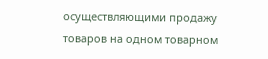осуществляющими продажу товаров на одном товарном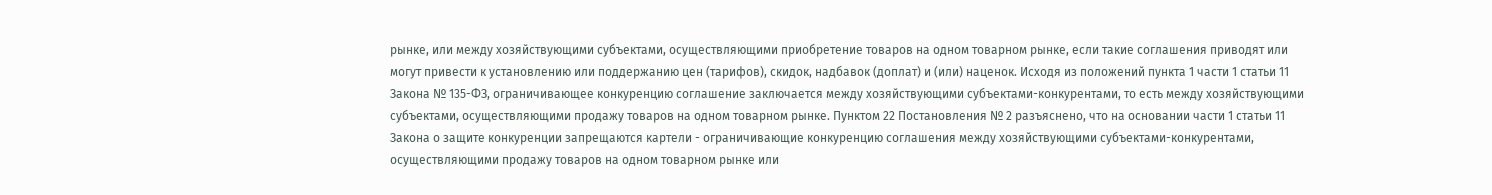рынке, или между хозяйствующими субъектами, осуществляющими приобретение товаров на одном товарном рынке, если такие соглашения приводят или могут привести к установлению или поддержанию цен (тарифов), скидок, надбавок (доплат) и (или) наценок. Исходя из положений пункта 1 части 1 статьи 11 Закона № 135-ФЗ, ограничивающее конкуренцию соглашение заключается между хозяйствующими субъектами-конкурентами, то есть между хозяйствующими субъектами, осуществляющими продажу товаров на одном товарном рынке. Пунктом 22 Постановления № 2 разъяснено, что на основании части 1 статьи 11 Закона о защите конкуренции запрещаются картели - ограничивающие конкуренцию соглашения между хозяйствующими субъектами-конкурентами, осуществляющими продажу товаров на одном товарном рынке или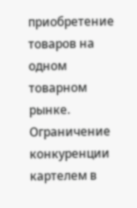приобретение товаров на одном товарном рынке. Ограничение конкуренции картелем в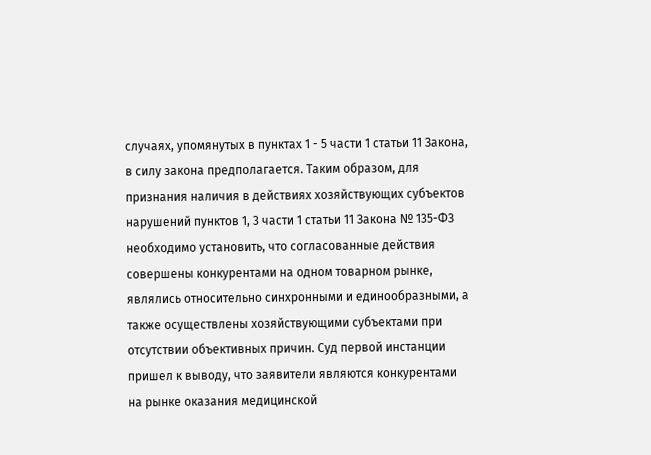случаях, упомянутых в пунктах 1 - 5 части 1 статьи 11 Закона, в силу закона предполагается. Таким образом, для признания наличия в действиях хозяйствующих субъектов нарушений пунктов 1, 3 части 1 статьи 11 Закона № 135-ФЗ необходимо установить, что согласованные действия совершены конкурентами на одном товарном рынке, являлись относительно синхронными и единообразными, а также осуществлены хозяйствующими субъектами при отсутствии объективных причин. Суд первой инстанции пришел к выводу, что заявители являются конкурентами на рынке оказания медицинской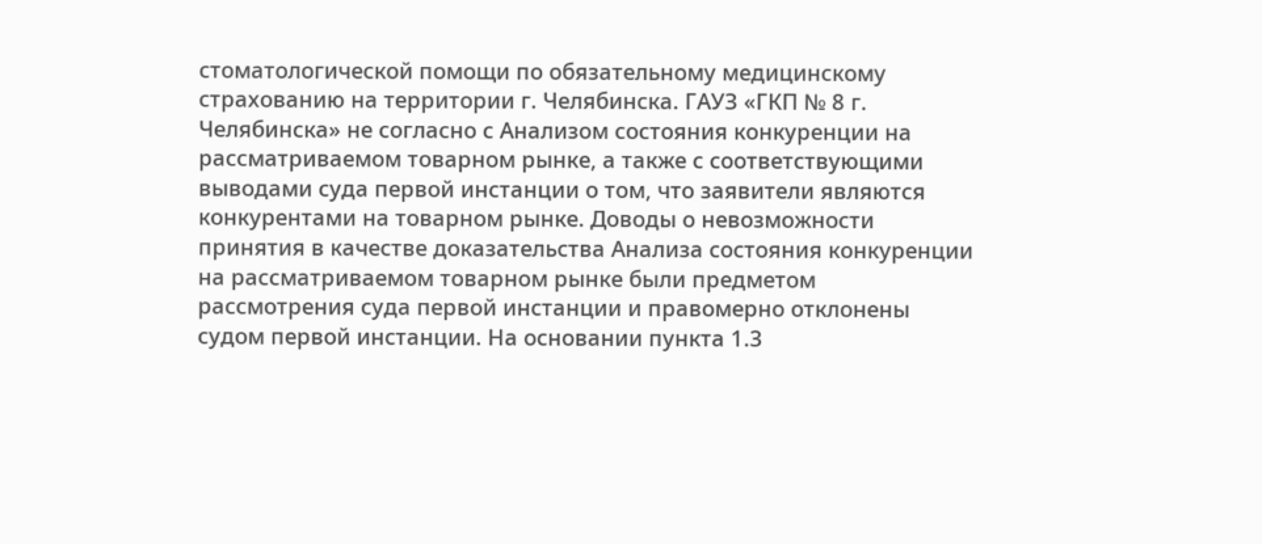стоматологической помощи по обязательному медицинскому страхованию на территории г. Челябинска. ГАУЗ «ГКП № 8 г. Челябинска» не согласно с Анализом состояния конкуренции на рассматриваемом товарном рынке, а также с соответствующими выводами суда первой инстанции о том, что заявители являются конкурентами на товарном рынке. Доводы о невозможности принятия в качестве доказательства Анализа состояния конкуренции на рассматриваемом товарном рынке были предметом рассмотрения суда первой инстанции и правомерно отклонены судом первой инстанции. На основании пункта 1.3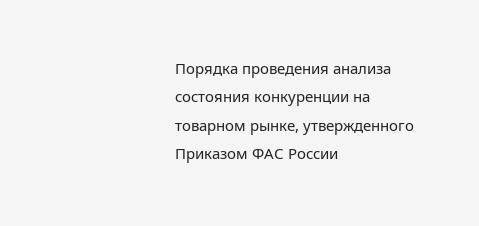Порядка проведения анализа состояния конкуренции на товарном рынке, утвержденного Приказом ФАС России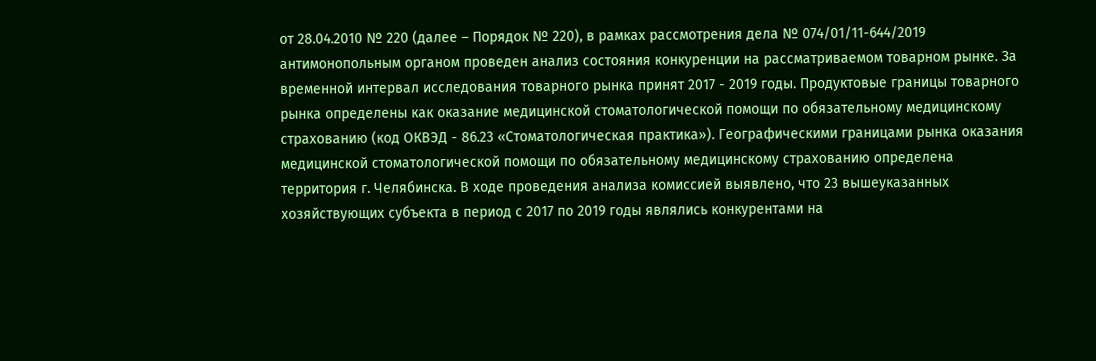от 28.04.2010 № 220 (далее – Порядок № 220), в рамках рассмотрения дела № 074/01/11-644/2019 антимонопольным органом проведен анализ состояния конкуренции на рассматриваемом товарном рынке. За временной интервал исследования товарного рынка принят 2017 - 2019 годы. Продуктовые границы товарного рынка определены как оказание медицинской стоматологической помощи по обязательному медицинскому страхованию (код ОКВЭД - 86.23 «Стоматологическая практика»). Географическими границами рынка оказания медицинской стоматологической помощи по обязательному медицинскому страхованию определена территория г. Челябинска. В ходе проведения анализа комиссией выявлено, что 23 вышеуказанных хозяйствующих субъекта в период с 2017 по 2019 годы являлись конкурентами на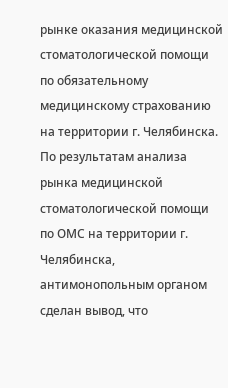рынке оказания медицинской стоматологической помощи по обязательному медицинскому страхованию на территории г. Челябинска. По результатам анализа рынка медицинской стоматологической помощи по ОМС на территории г. Челябинска, антимонопольным органом сделан вывод, что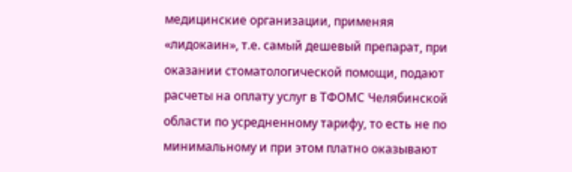медицинские организации, применяя «лидокаин», т.е. самый дешевый препарат, при оказании стоматологической помощи, подают расчеты на оплату услуг в ТФОМС Челябинской области по усредненному тарифу, то есть не по минимальному и при этом платно оказывают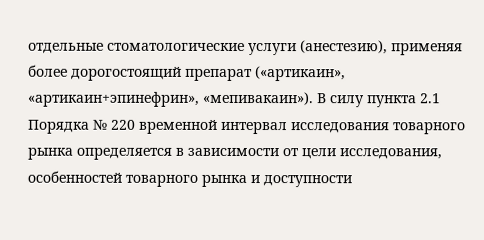отдельные стоматологические услуги (анестезию), применяя более дорогостоящий препарат («артикаин», «артикаин+эпинефрин», «мепивакаин»). В силу пункта 2.1 Порядка № 220 временной интервал исследования товарного рынка определяется в зависимости от цели исследования, особенностей товарного рынка и доступности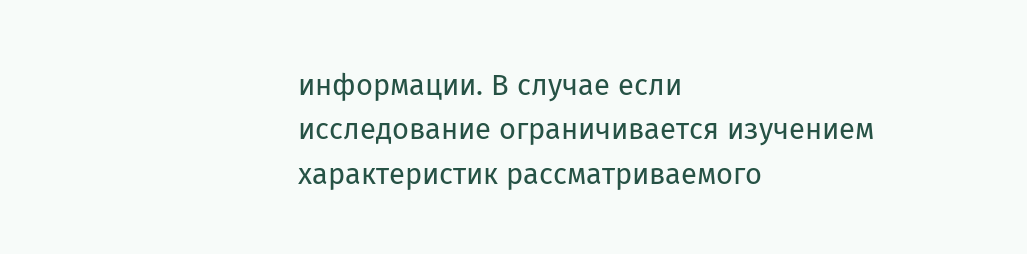информации. В случае если исследование ограничивается изучением характеристик рассматриваемого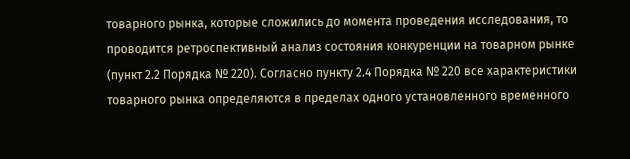товарного рынка, которые сложились до момента проведения исследования, то проводится ретроспективный анализ состояния конкуренции на товарном рынке (пункт 2.2 Порядка № 220). Согласно пункту 2.4 Порядка № 220 все характеристики товарного рынка определяются в пределах одного установленного временного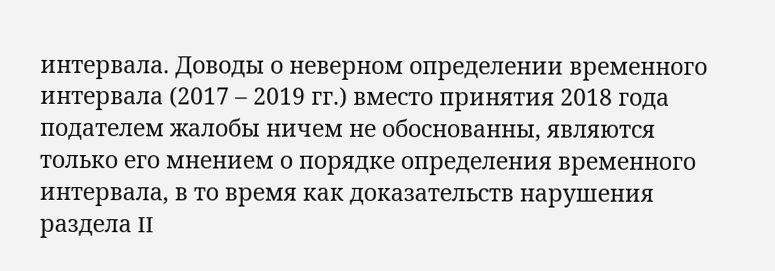интервала. Доводы о неверном определении временного интервала (2017 – 2019 гг.) вместо принятия 2018 года подателем жалобы ничем не обоснованны, являются только его мнением о порядке определения временного интервала, в то время как доказательств нарушения раздела II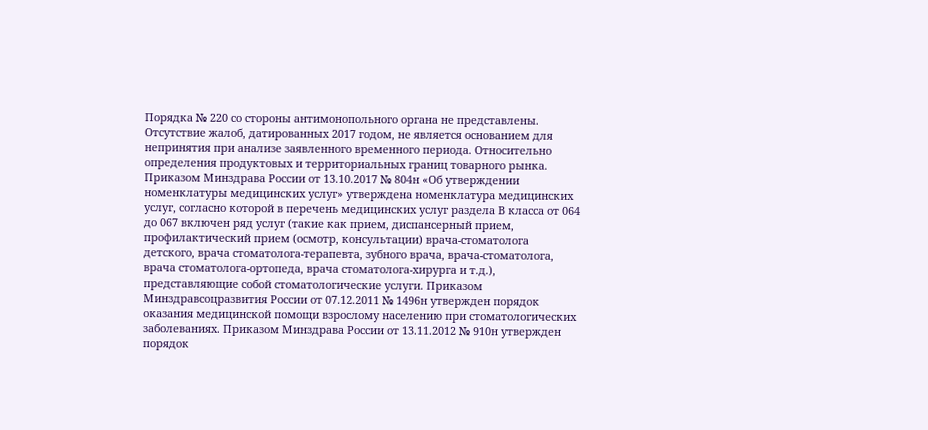Порядка № 220 со стороны антимонопольного органа не представлены. Отсутствие жалоб, датированных 2017 годом, не является основанием для непринятия при анализе заявленного временного периода. Относительно определения продуктовых и территориальных границ товарного рынка. Приказом Минздрава России от 13.10.2017 № 804н «Об утверждении номенклатуры медицинских услуг» утверждена номенклатура медицинских услуг, согласно которой в перечень медицинских услуг раздела В класса от 064 до 067 включен ряд услуг (такие как прием, диспансерный прием, профилактический прием (осмотр, консультации) врача-стоматолога детского, врача стоматолога-терапевта, зубного врача, врача-стоматолога, врача стоматолога-ортопеда, врача стоматолога-хирурга и т.д.), представляющие собой стоматологические услуги. Приказом Минздравсоцразвития России от 07.12.2011 № 1496н утвержден порядок оказания медицинской помощи взрослому населению при стоматологических заболеваниях. Приказом Минздрава России от 13.11.2012 № 910н утвержден порядок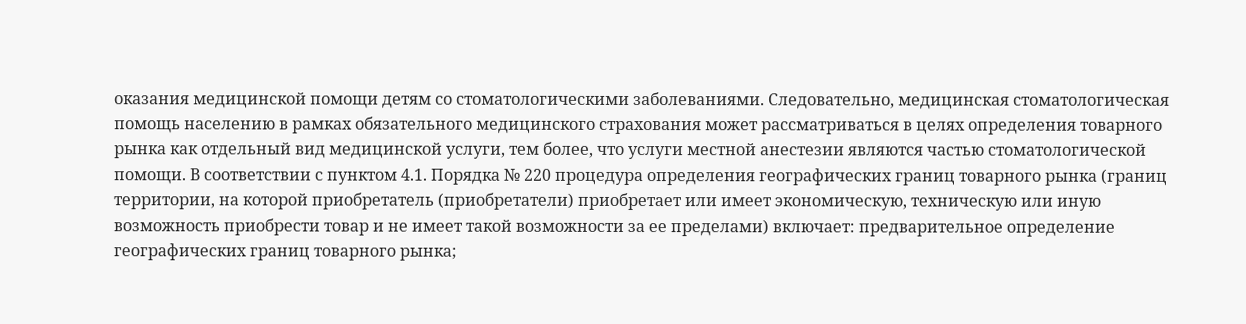оказания медицинской помощи детям со стоматологическими заболеваниями. Следовательно, медицинская стоматологическая помощь населению в рамках обязательного медицинского страхования может рассматриваться в целях определения товарного рынка как отдельный вид медицинской услуги, тем более, что услуги местной анестезии являются частью стоматологической помощи. В соответствии с пунктом 4.1. Порядка № 220 процедура определения географических границ товарного рынка (границ территории, на которой приобретатель (приобретатели) приобретает или имеет экономическую, техническую или иную возможность приобрести товар и не имеет такой возможности за ее пределами) включает: предварительное определение географических границ товарного рынка;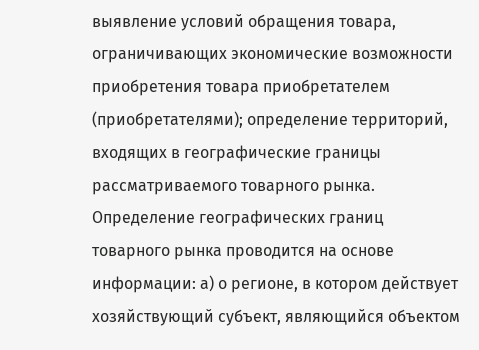выявление условий обращения товара, ограничивающих экономические возможности приобретения товара приобретателем (приобретателями); определение территорий, входящих в географические границы рассматриваемого товарного рынка. Определение географических границ товарного рынка проводится на основе информации: а) о регионе, в котором действует хозяйствующий субъект, являющийся объектом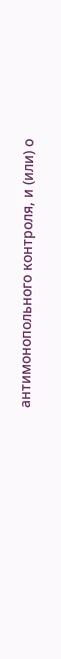антимонопольного контроля, и (или) о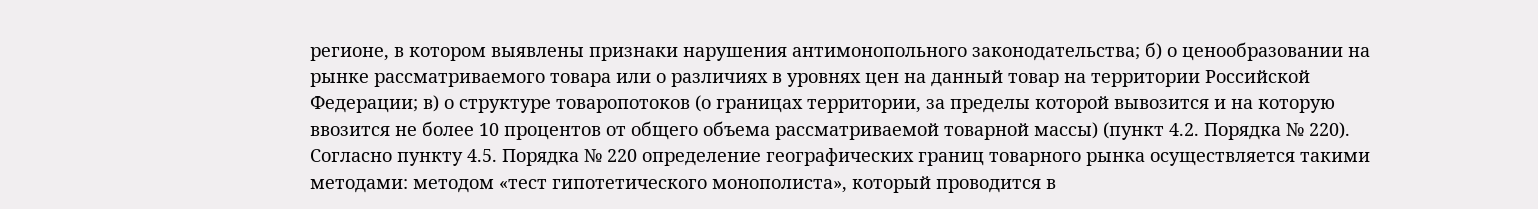регионе, в котором выявлены признаки нарушения антимонопольного законодательства; б) о ценообразовании на рынке рассматриваемого товара или о различиях в уровнях цен на данный товар на территории Российской Федерации; в) о структуре товаропотоков (о границах территории, за пределы которой вывозится и на которую ввозится не более 10 процентов от общего объема рассматриваемой товарной массы) (пункт 4.2. Порядка № 220). Согласно пункту 4.5. Порядка № 220 определение географических границ товарного рынка осуществляется такими методами: методом «тест гипотетического монополиста», который проводится в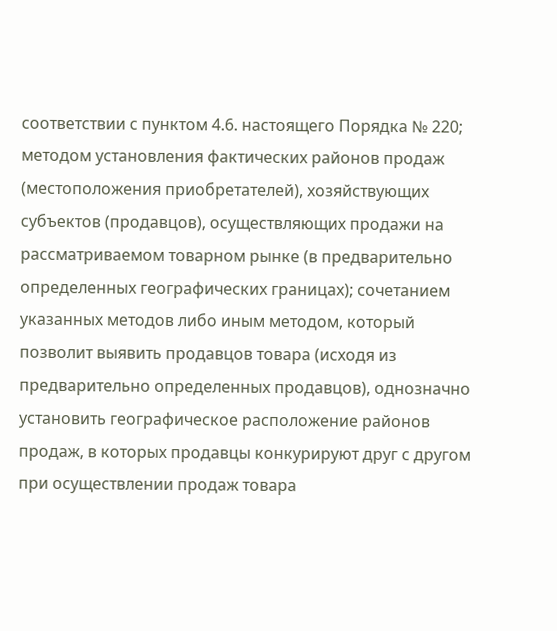соответствии с пунктом 4.6. настоящего Порядка № 220; методом установления фактических районов продаж (местоположения приобретателей), хозяйствующих субъектов (продавцов), осуществляющих продажи на рассматриваемом товарном рынке (в предварительно определенных географических границах); сочетанием указанных методов либо иным методом, который позволит выявить продавцов товара (исходя из предварительно определенных продавцов), однозначно установить географическое расположение районов продаж, в которых продавцы конкурируют друг с другом при осуществлении продаж товара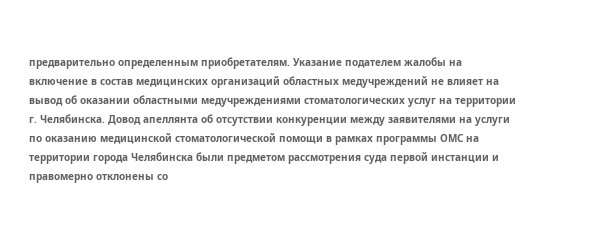предварительно определенным приобретателям. Указание подателем жалобы на включение в состав медицинских организаций областных медучреждений не влияет на вывод об оказании областными медучреждениями стоматологических услуг на территории г. Челябинска. Довод апеллянта об отсутствии конкуренции между заявителями на услуги по оказанию медицинской стоматологической помощи в рамках программы ОМС на территории города Челябинска были предметом рассмотрения суда первой инстанции и правомерно отклонены со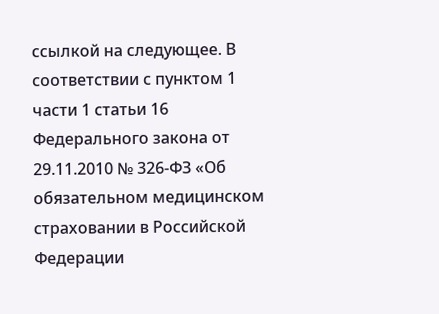ссылкой на следующее. В соответствии с пунктом 1 части 1 статьи 16 Федерального закона от 29.11.2010 № 326-ФЗ «Об обязательном медицинском страховании в Российской Федерации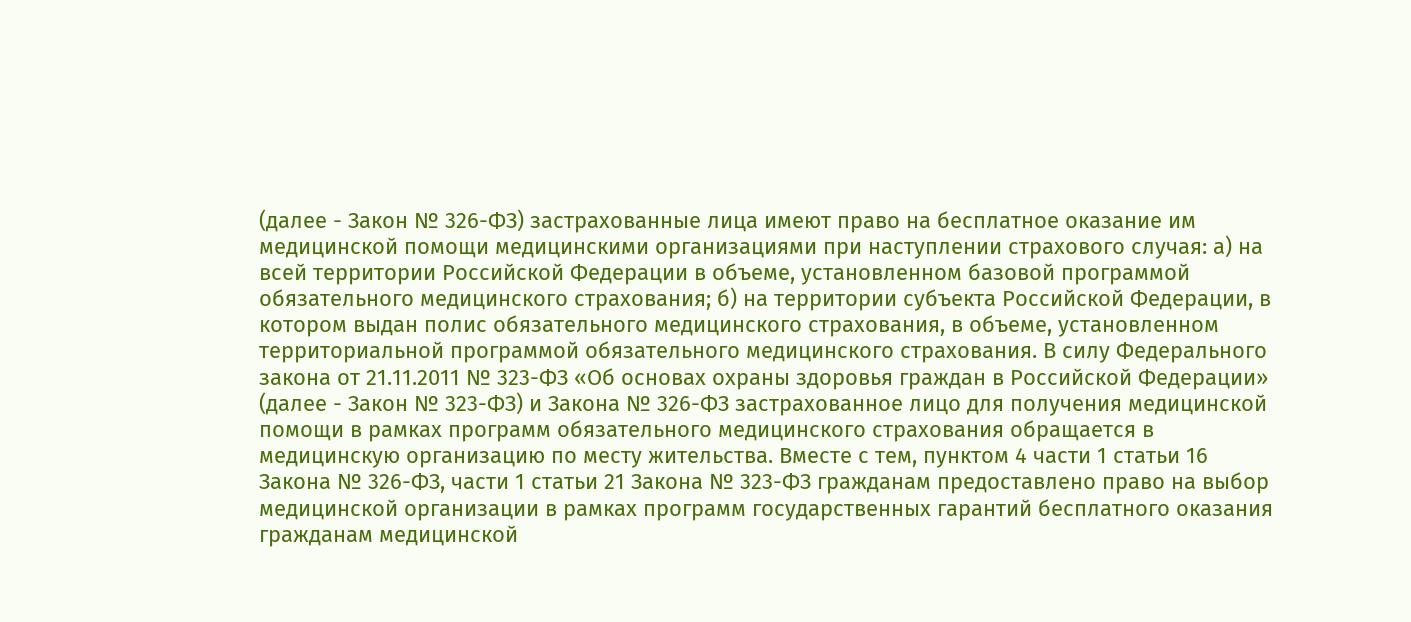(далее - Закон № 326-ФЗ) застрахованные лица имеют право на бесплатное оказание им медицинской помощи медицинскими организациями при наступлении страхового случая: а) на всей территории Российской Федерации в объеме, установленном базовой программой обязательного медицинского страхования; б) на территории субъекта Российской Федерации, в котором выдан полис обязательного медицинского страхования, в объеме, установленном территориальной программой обязательного медицинского страхования. В силу Федерального закона от 21.11.2011 № 323-ФЗ «Об основах охраны здоровья граждан в Российской Федерации» (далее - Закон № 323-ФЗ) и Закона № 326-ФЗ застрахованное лицо для получения медицинской помощи в рамках программ обязательного медицинского страхования обращается в медицинскую организацию по месту жительства. Вместе с тем, пунктом 4 части 1 статьи 16 Закона № 326-ФЗ, части 1 статьи 21 Закона № 323-ФЗ гражданам предоставлено право на выбор медицинской организации в рамках программ государственных гарантий бесплатного оказания гражданам медицинской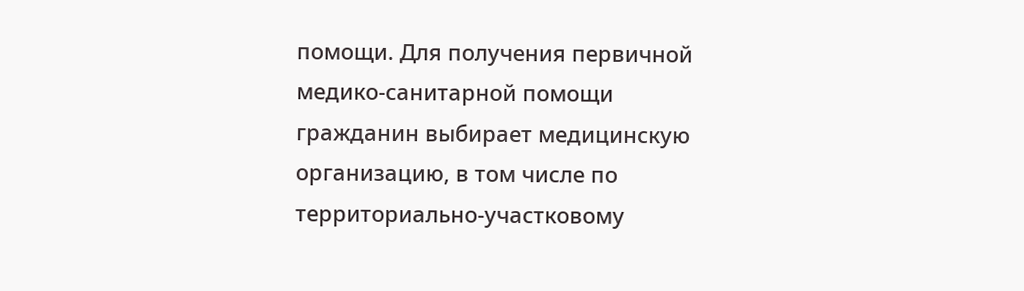помощи. Для получения первичной медико-санитарной помощи гражданин выбирает медицинскую организацию, в том числе по территориально-участковому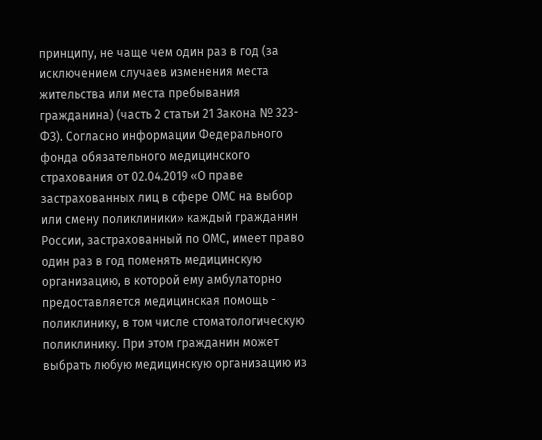принципу, не чаще чем один раз в год (за исключением случаев изменения места жительства или места пребывания гражданина) (часть 2 статьи 21 Закона № 323-ФЗ). Согласно информации Федерального фонда обязательного медицинского страхования от 02.04.2019 «О праве застрахованных лиц в сфере ОМС на выбор или смену поликлиники» каждый гражданин России, застрахованный по ОМС, имеет право один раз в год поменять медицинскую организацию, в которой ему амбулаторно предоставляется медицинская помощь - поликлинику, в том числе стоматологическую поликлинику. При этом гражданин может выбрать любую медицинскую организацию из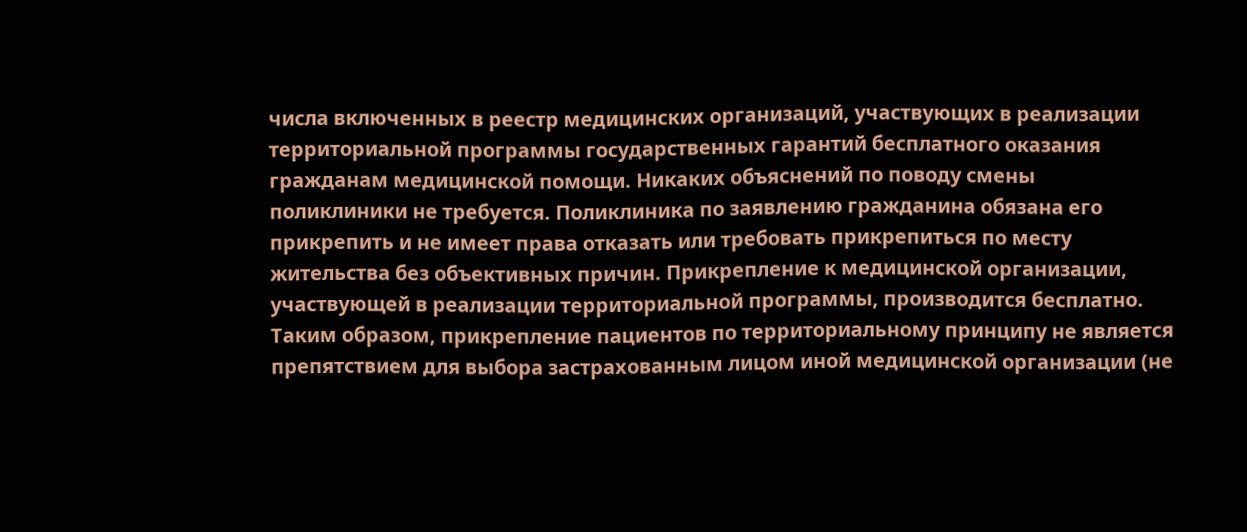числа включенных в реестр медицинских организаций, участвующих в реализации территориальной программы государственных гарантий бесплатного оказания гражданам медицинской помощи. Никаких объяснений по поводу смены поликлиники не требуется. Поликлиника по заявлению гражданина обязана его прикрепить и не имеет права отказать или требовать прикрепиться по месту жительства без объективных причин. Прикрепление к медицинской организации, участвующей в реализации территориальной программы, производится бесплатно. Таким образом, прикрепление пациентов по территориальному принципу не является препятствием для выбора застрахованным лицом иной медицинской организации (не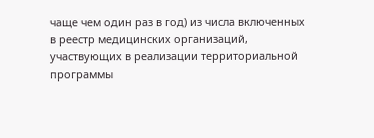чаще чем один раз в год) из числа включенных в реестр медицинских организаций, участвующих в реализации территориальной программы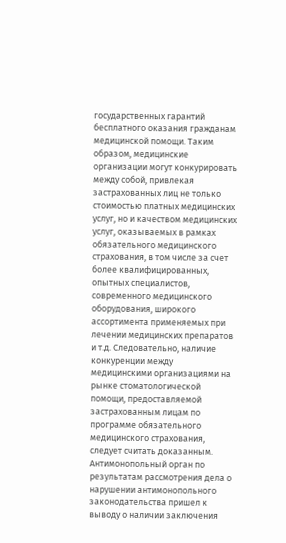государственных гарантий бесплатного оказания гражданам медицинской помощи. Таким образом, медицинские организации могут конкурировать между собой, привлекая застрахованных лиц не только стоимостью платных медицинских услуг, но и качеством медицинских услуг, оказываемых в рамках обязательного медицинского страхования, в том числе за счет более квалифицированных, опытных специалистов, современного медицинского оборудования, широкого ассортимента применяемых при лечении медицинских препаратов и т.д. Следовательно, наличие конкуренции между медицинскими организациями на рынке стоматологической помощи, предоставляемой застрахованным лицам по программе обязательного медицинского страхования, следует считать доказанным. Антимонопольный орган по результатам рассмотрения дела о нарушении антимонопольного законодательства пришел к выводу о наличии заключения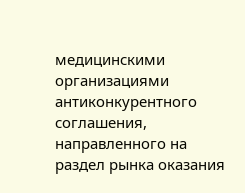медицинскими организациями антиконкурентного соглашения, направленного на раздел рынка оказания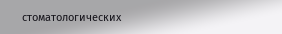стоматологических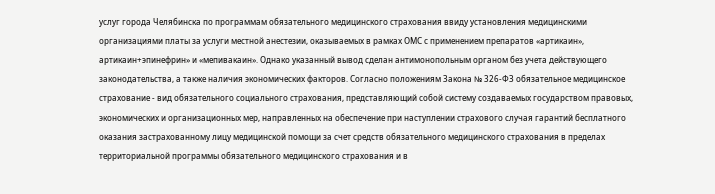услуг города Челябинска по программам обязательного медицинского страхования ввиду установления медицинскими организациями платы за услуги местной анестезии, оказываемых в рамках ОМС с применением препаратов «артикаин», артикаин+эпинефрин» и «мепивакаин». Однако указанный вывод сделан антимонопольным органом без учета действующего законодательства, а также наличия экономических факторов. Согласно положениям Закона № 326-ФЗ обязательное медицинское страхование - вид обязательного социального страхования, представляющий собой систему создаваемых государством правовых, экономических и организационных мер, направленных на обеспечение при наступлении страхового случая гарантий бесплатного оказания застрахованному лицу медицинской помощи за счет средств обязательного медицинского страхования в пределах территориальной программы обязательного медицинского страхования и в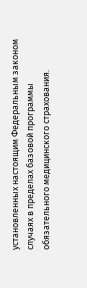установленных настоящим Федеральным законом случаях в пределах базовой программы обязательного медицинского страхования.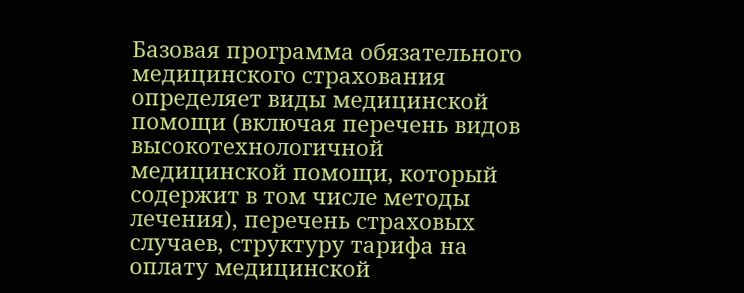Базовая программа обязательного медицинского страхования определяет виды медицинской помощи (включая перечень видов высокотехнологичной медицинской помощи, который содержит в том числе методы лечения), перечень страховых случаев, структуру тарифа на оплату медицинской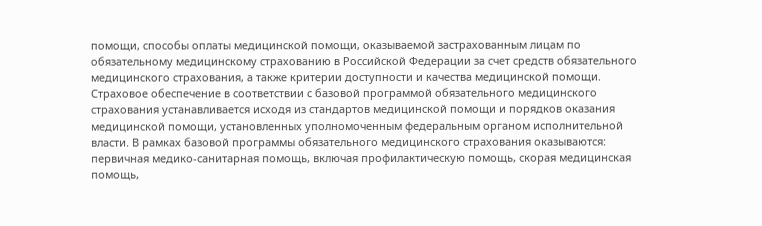помощи, способы оплаты медицинской помощи, оказываемой застрахованным лицам по обязательному медицинскому страхованию в Российской Федерации за счет средств обязательного медицинского страхования, а также критерии доступности и качества медицинской помощи. Страховое обеспечение в соответствии с базовой программой обязательного медицинского страхования устанавливается исходя из стандартов медицинской помощи и порядков оказания медицинской помощи, установленных уполномоченным федеральным органом исполнительной власти. В рамках базовой программы обязательного медицинского страхования оказываются: первичная медико-санитарная помощь, включая профилактическую помощь, скорая медицинская помощь,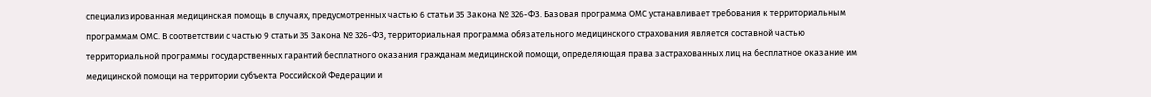специализированная медицинская помощь в случаях, предусмотренных частью 6 статьи 35 Закона № 326-ФЗ. Базовая программа ОМС устанавливает требования к территориальным программам ОМС. В соответствии с частью 9 статьи 35 Закона № 326-ФЗ, территориальная программа обязательного медицинского страхования является составной частью территориальной программы государственных гарантий бесплатного оказания гражданам медицинской помощи, определяющая права застрахованных лиц на бесплатное оказание им медицинской помощи на территории субъекта Российской Федерации и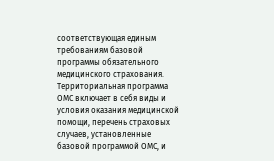соответствующая единым требованиям базовой программы обязательного медицинского страхования. Территориальная программа ОМС включает в себя виды и условия оказания медицинской помощи, перечень страховых случаев, установленные базовой программой ОМС, и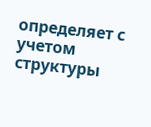определяет с учетом структуры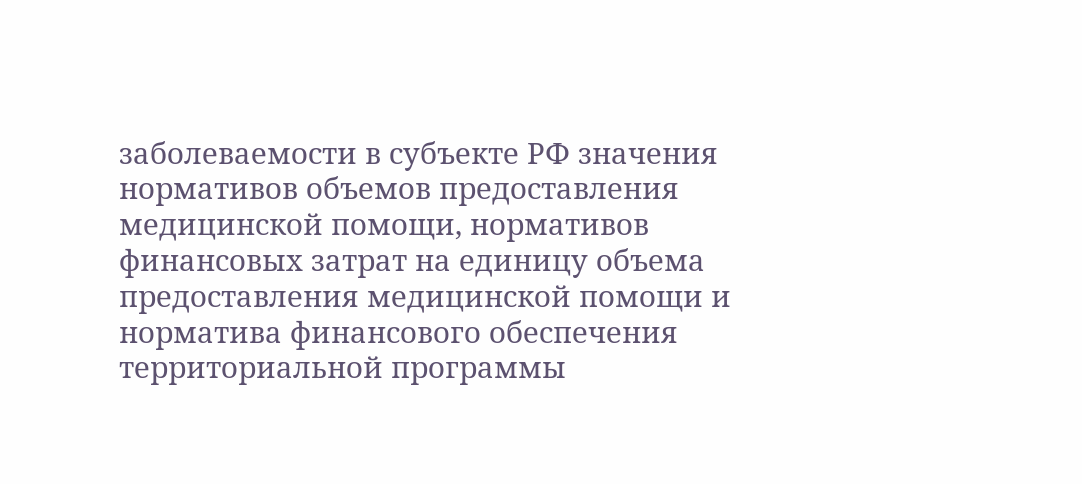заболеваемости в субъекте РФ значения нормативов объемов предоставления медицинской помощи, нормативов финансовых затрат на единицу объема предоставления медицинской помощи и норматива финансового обеспечения территориальной программы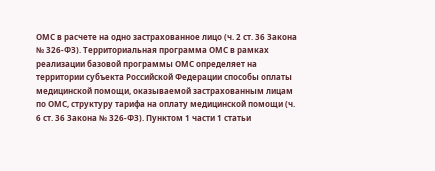ОМС в расчете на одно застрахованное лицо (ч. 2 ст. 36 Закона № 326-ФЗ). Территориальная программа ОМС в рамках реализации базовой программы ОМС определяет на территории субъекта Российской Федерации способы оплаты медицинской помощи, оказываемой застрахованным лицам по ОМС, структуру тарифа на оплату медицинской помощи (ч. 6 ст. 36 Закона № 326-ФЗ). Пунктом 1 части 1 статьи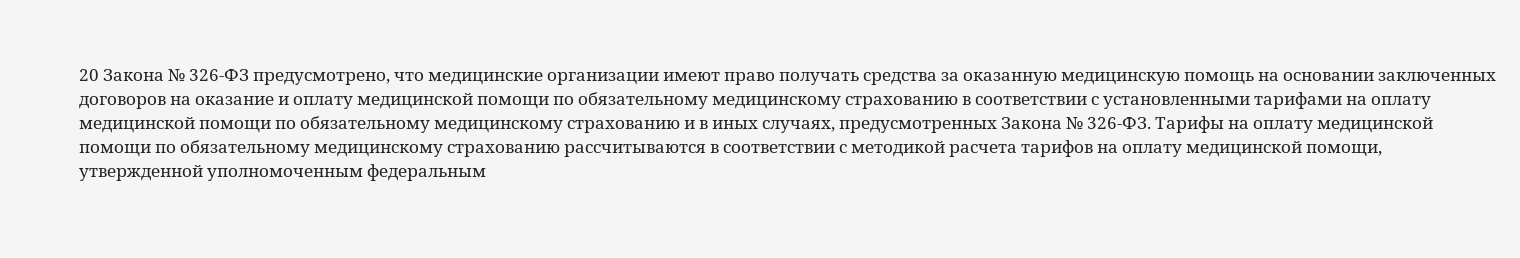20 Закона № 326-ФЗ предусмотрено, что медицинские организации имеют право получать средства за оказанную медицинскую помощь на основании заключенных договоров на оказание и оплату медицинской помощи по обязательному медицинскому страхованию в соответствии с установленными тарифами на оплату медицинской помощи по обязательному медицинскому страхованию и в иных случаях, предусмотренных Закона № 326-ФЗ. Тарифы на оплату медицинской помощи по обязательному медицинскому страхованию рассчитываются в соответствии с методикой расчета тарифов на оплату медицинской помощи, утвержденной уполномоченным федеральным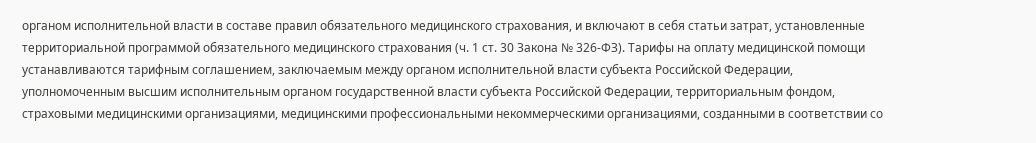органом исполнительной власти в составе правил обязательного медицинского страхования, и включают в себя статьи затрат, установленные территориальной программой обязательного медицинского страхования (ч. 1 ст. 30 Закона № 326-ФЗ). Тарифы на оплату медицинской помощи устанавливаются тарифным соглашением, заключаемым между органом исполнительной власти субъекта Российской Федерации, уполномоченным высшим исполнительным органом государственной власти субъекта Российской Федерации, территориальным фондом, страховыми медицинскими организациями, медицинскими профессиональными некоммерческими организациями, созданными в соответствии со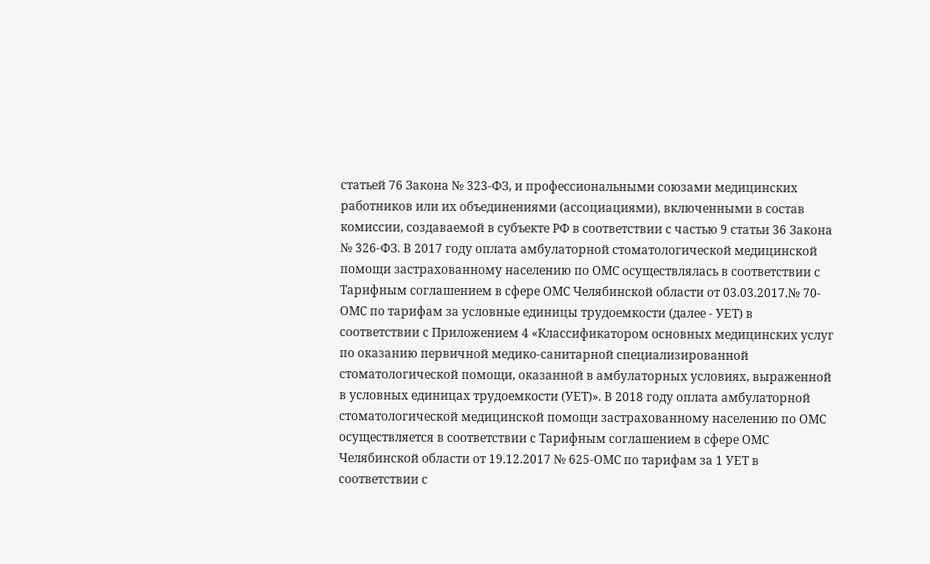статьей 76 Закона № 323-ФЗ, и профессиональными союзами медицинских работников или их объединениями (ассоциациями), включенными в состав комиссии, создаваемой в субъекте РФ в соответствии с частью 9 статьи 36 Закона № 326-ФЗ. В 2017 году оплата амбулаторной стоматологической медицинской помощи застрахованному населению по ОМС осуществлялась в соответствии с Тарифным соглашением в сфере ОМС Челябинской области от 03.03.2017.№ 70-ОМС по тарифам за условные единицы трудоемкости (далее - УЕТ) в соответствии с Приложением 4 «Классификатором основных медицинских услуг по оказанию первичной медико-санитарной специализированной стоматологической помощи, оказанной в амбулаторных условиях, выраженной в условных единицах трудоемкости (УЕТ)». В 2018 году оплата амбулаторной стоматологической медицинской помощи застрахованному населению по ОМС осуществляется в соответствии с Тарифным соглашением в сфере ОМС Челябинской области от 19.12.2017 № 625-ОМС по тарифам за 1 УЕТ в соответствии с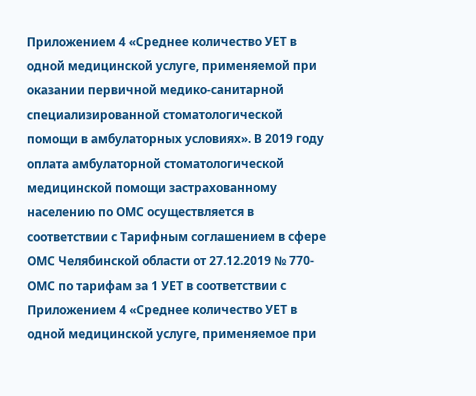Приложением 4 «Среднее количество УЕТ в одной медицинской услуге, применяемой при оказании первичной медико-санитарной специализированной стоматологической помощи в амбулаторных условиях». В 2019 году оплата амбулаторной стоматологической медицинской помощи застрахованному населению по ОМС осуществляется в соответствии с Тарифным соглашением в сфере ОМС Челябинской области от 27.12.2019 № 770-ОМС по тарифам за 1 УЕТ в соответствии с Приложением 4 «Среднее количество УЕТ в одной медицинской услуге, применяемое при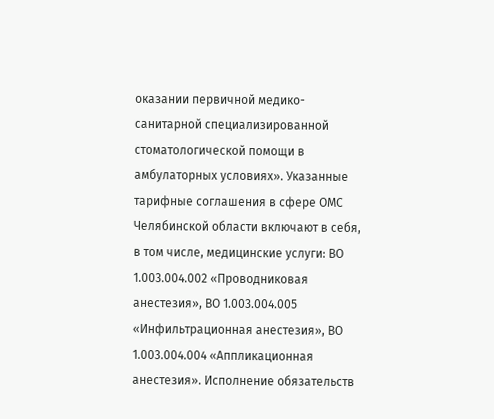оказании первичной медико-санитарной специализированной стоматологической помощи в амбулаторных условиях». Указанные тарифные соглашения в сфере ОМС Челябинской области включают в себя, в том числе, медицинские услуги: ВО 1.003.004.002 «Проводниковая анестезия», ВО 1.003.004.005 «Инфильтрационная анестезия», ВО 1.003.004.004 «Аппликационная анестезия». Исполнение обязательств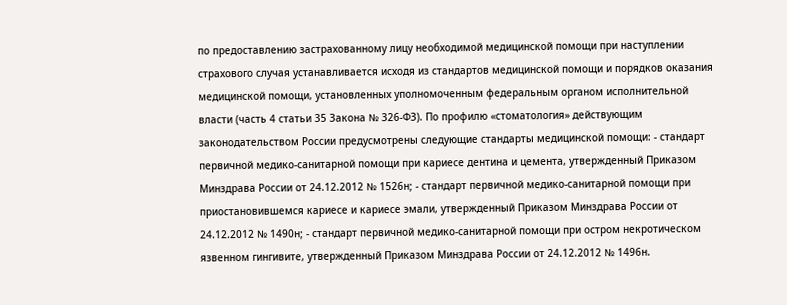по предоставлению застрахованному лицу необходимой медицинской помощи при наступлении страхового случая устанавливается исходя из стандартов медицинской помощи и порядков оказания медицинской помощи, установленных уполномоченным федеральным органом исполнительной власти (часть 4 статьи 35 Закона № 326-ФЗ). По профилю «стоматология» действующим законодательством России предусмотрены следующие стандарты медицинской помощи: - стандарт первичной медико-санитарной помощи при кариесе дентина и цемента, утвержденный Приказом Минздрава России от 24.12.2012 № 1526н; - стандарт первичной медико-санитарной помощи при приостановившемся кариесе и кариесе эмали, утвержденный Приказом Минздрава России от 24.12.2012 № 1490н; - стандарт первичной медико-санитарной помощи при остром некротическом язвенном гингивите, утвержденный Приказом Минздрава России от 24.12.2012 № 1496н.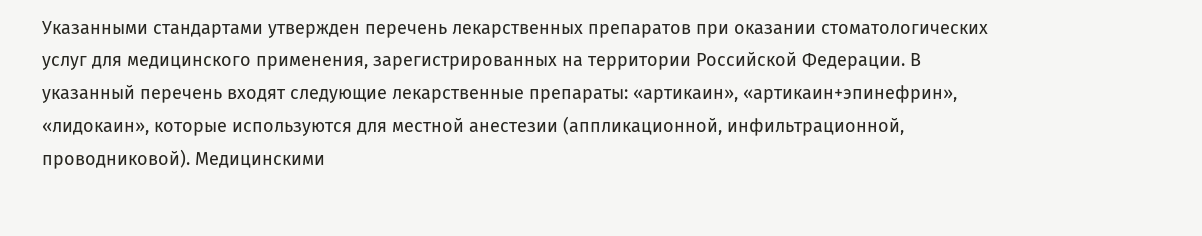Указанными стандартами утвержден перечень лекарственных препаратов при оказании стоматологических услуг для медицинского применения, зарегистрированных на территории Российской Федерации. В указанный перечень входят следующие лекарственные препараты: «артикаин», «артикаин+эпинефрин», «лидокаин», которые используются для местной анестезии (аппликационной, инфильтрационной, проводниковой). Медицинскими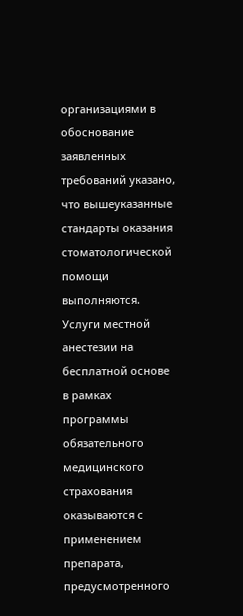организациями в обоснование заявленных требований указано, что вышеуказанные стандарты оказания стоматологической помощи выполняются. Услуги местной анестезии на бесплатной основе в рамках программы обязательного медицинского страхования оказываются с применением препарата, предусмотренного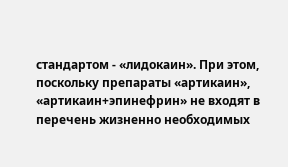стандартом - «лидокаин». При этом, поскольку препараты «артикаин», «артикаин+эпинефрин» не входят в перечень жизненно необходимых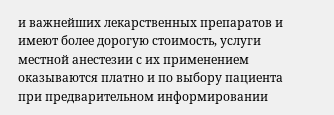и важнейших лекарственных препаратов и имеют более дорогую стоимость, услуги местной анестезии с их применением оказываются платно и по выбору пациента при предварительном информировании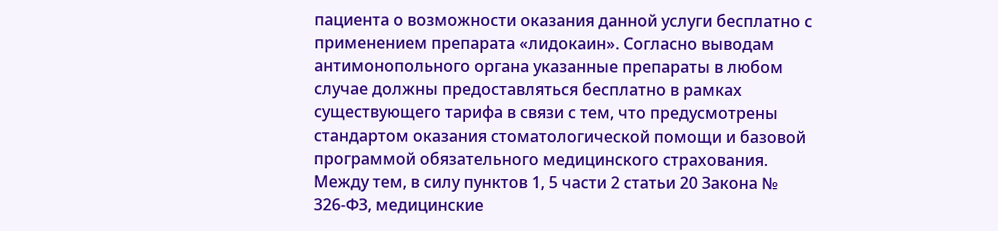пациента о возможности оказания данной услуги бесплатно с применением препарата «лидокаин». Согласно выводам антимонопольного органа указанные препараты в любом случае должны предоставляться бесплатно в рамках существующего тарифа в связи с тем, что предусмотрены стандартом оказания стоматологической помощи и базовой программой обязательного медицинского страхования. Между тем, в силу пунктов 1, 5 части 2 статьи 20 Закона № 326-ФЗ, медицинские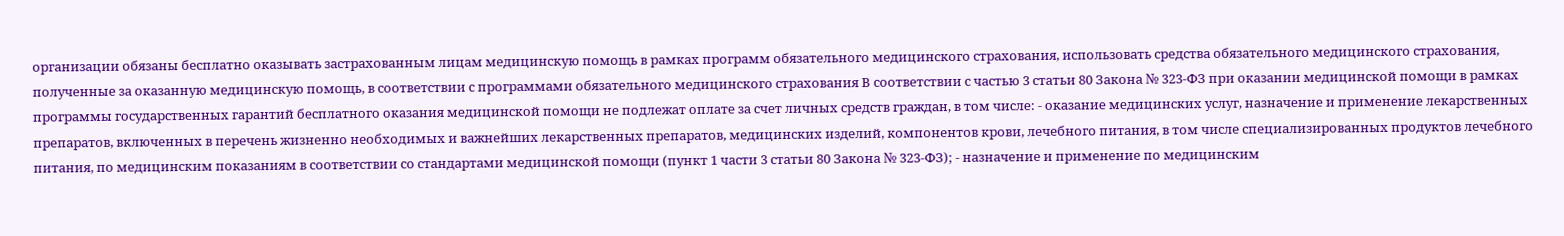организации обязаны бесплатно оказывать застрахованным лицам медицинскую помощь в рамках программ обязательного медицинского страхования, использовать средства обязательного медицинского страхования, полученные за оказанную медицинскую помощь, в соответствии с программами обязательного медицинского страхования В соответствии с частью 3 статьи 80 Закона № 323-ФЗ при оказании медицинской помощи в рамках программы государственных гарантий бесплатного оказания медицинской помощи не подлежат оплате за счет личных средств граждан, в том числе: - оказание медицинских услуг, назначение и применение лекарственных препаратов, включенных в перечень жизненно необходимых и важнейших лекарственных препаратов, медицинских изделий, компонентов крови, лечебного питания, в том числе специализированных продуктов лечебного питания, по медицинским показаниям в соответствии со стандартами медицинской помощи (пункт 1 части 3 статьи 80 Закона № 323-ФЗ); - назначение и применение по медицинским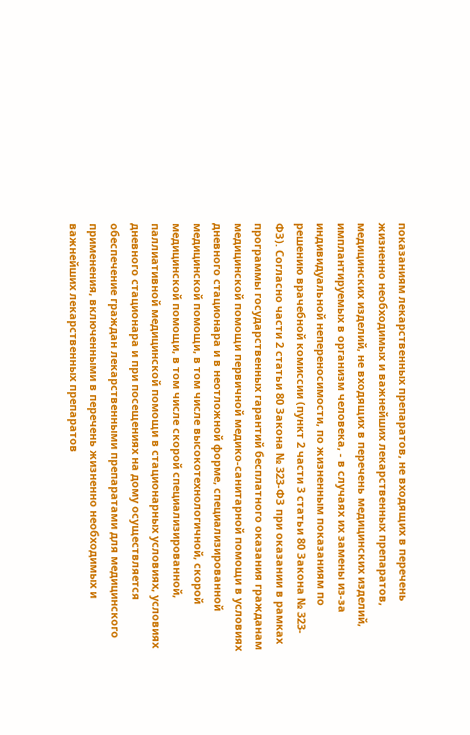показаниям лекарственных препаратов, не входящих в перечень жизненно необходимых и важнейших лекарственных препаратов, медицинских изделий, не входящих в перечень медицинских изделий, имплантируемых в организм человека, - в случаях их замены из-за индивидуальной непереносимости, по жизненным показаниям по решению врачебной комиссии (пункт 2 части 3 статьи 80 Закона № 323-ФЗ). Согласно части 2 статьи 80 Закона № 323-ФЗ при оказании в рамках программы государственных гарантий бесплатного оказания гражданам медицинской помощи первичной медико-санитарной помощи в условиях дневного стационара и в неотложной форме, специализированной медицинской помощи, в том числе высокотехнологичной, скорой медицинской помощи, в том числе скорой специализированной, паллиативной медицинской помощи в стационарных условиях, условиях дневного стационара и при посещениях на дому осуществляется обеспечение граждан лекарственными препаратами для медицинского применения, включенными в перечень жизненно необходимых и важнейших лекарственных препаратов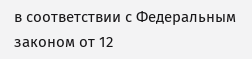в соответствии с Федеральным законом от 12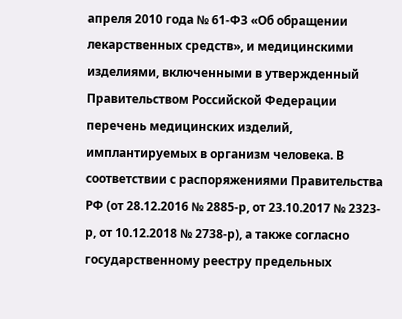апреля 2010 года № 61-ФЗ «Об обращении лекарственных средств», и медицинскими изделиями, включенными в утвержденный Правительством Российской Федерации перечень медицинских изделий, имплантируемых в организм человека. В соответствии с распоряжениями Правительства РФ (от 28.12.2016 № 2885-р, от 23.10.2017 № 2323-р, от 10.12.2018 № 2738-р), а также согласно государственному реестру предельных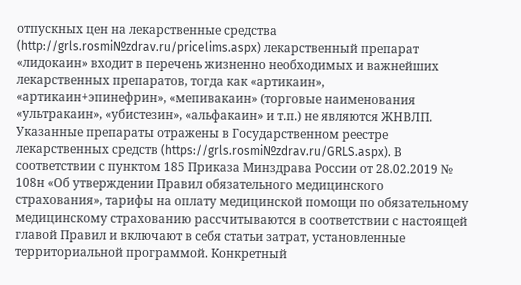отпускных цен на лекарственные средства (http://grls.rosmi№zdrav.ru/pricelims.aspx) лекарственный препарат «лидокаин» входит в перечень жизненно необходимых и важнейших лекарственных препаратов, тогда как «артикаин», «артикаин+эпинефрин», «мепивакаин» (торговые наименования «ультракаин», «убистезин», «альфакаин» и т.п.) не являются ЖНВЛП. Указанные препараты отражены в Государственном реестре лекарственных средств (https://grls.rosmi№zdrav.ru/GRLS.aspx). В соответствии с пунктом 185 Приказа Минздрава России от 28.02.2019 № 108н «Об утверждении Правил обязательного медицинского страхования», тарифы на оплату медицинской помощи по обязательному медицинскому страхованию рассчитываются в соответствии с настоящей главой Правил и включают в себя статьи затрат, установленные территориальной программой. Конкретный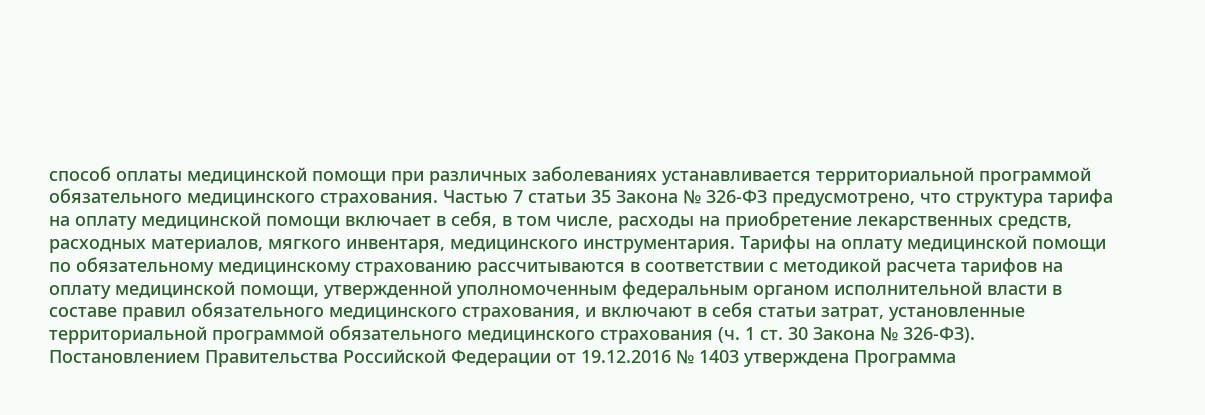способ оплаты медицинской помощи при различных заболеваниях устанавливается территориальной программой обязательного медицинского страхования. Частью 7 статьи 35 Закона № 326-ФЗ предусмотрено, что структура тарифа на оплату медицинской помощи включает в себя, в том числе, расходы на приобретение лекарственных средств, расходных материалов, мягкого инвентаря, медицинского инструментария. Тарифы на оплату медицинской помощи по обязательному медицинскому страхованию рассчитываются в соответствии с методикой расчета тарифов на оплату медицинской помощи, утвержденной уполномоченным федеральным органом исполнительной власти в составе правил обязательного медицинского страхования, и включают в себя статьи затрат, установленные территориальной программой обязательного медицинского страхования (ч. 1 ст. 30 Закона № 326-ФЗ). Постановлением Правительства Российской Федерации от 19.12.2016 № 1403 утверждена Программа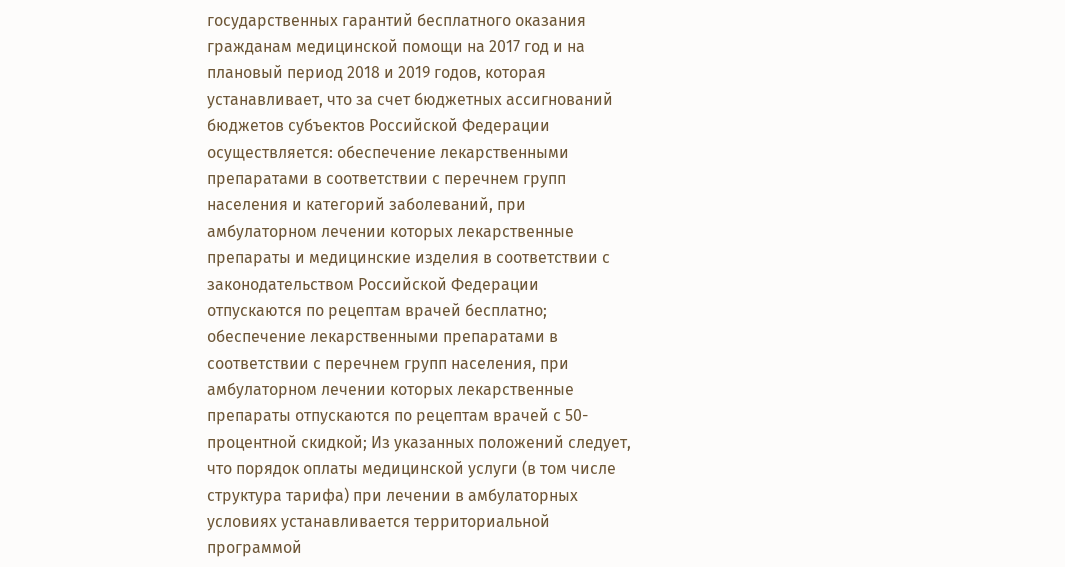государственных гарантий бесплатного оказания гражданам медицинской помощи на 2017 год и на плановый период 2018 и 2019 годов, которая устанавливает, что за счет бюджетных ассигнований бюджетов субъектов Российской Федерации осуществляется: обеспечение лекарственными препаратами в соответствии с перечнем групп населения и категорий заболеваний, при амбулаторном лечении которых лекарственные препараты и медицинские изделия в соответствии с законодательством Российской Федерации отпускаются по рецептам врачей бесплатно; обеспечение лекарственными препаратами в соответствии с перечнем групп населения, при амбулаторном лечении которых лекарственные препараты отпускаются по рецептам врачей с 50-процентной скидкой; Из указанных положений следует, что порядок оплаты медицинской услуги (в том числе структура тарифа) при лечении в амбулаторных условиях устанавливается территориальной программой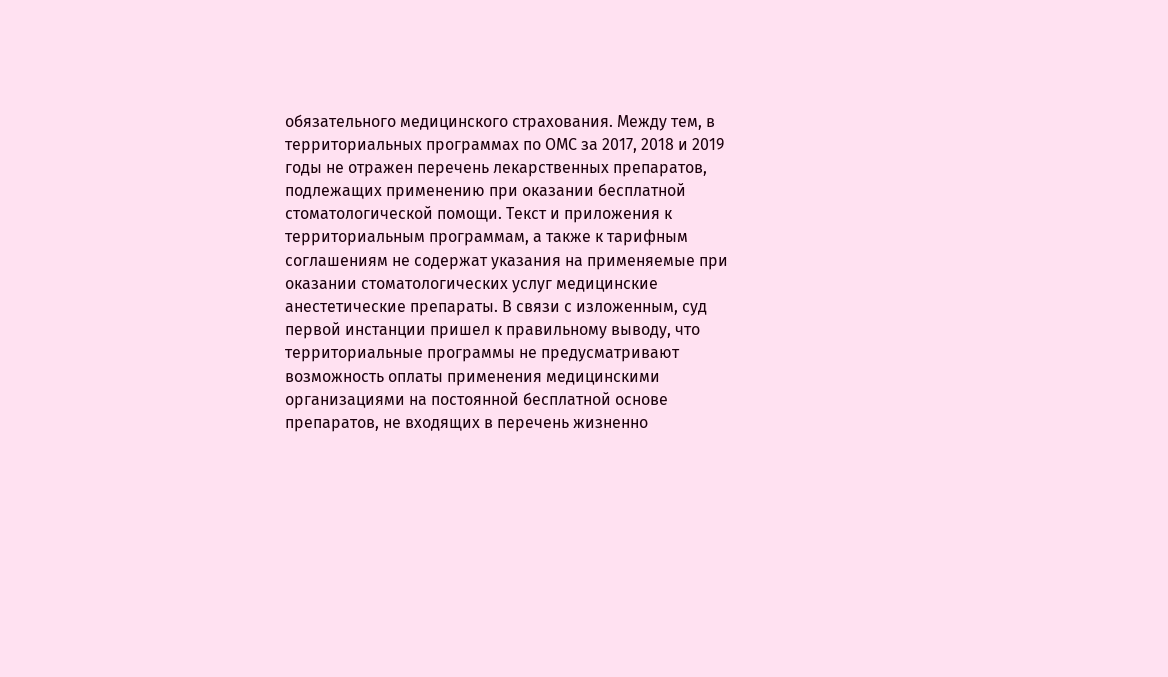обязательного медицинского страхования. Между тем, в территориальных программах по ОМС за 2017, 2018 и 2019 годы не отражен перечень лекарственных препаратов, подлежащих применению при оказании бесплатной стоматологической помощи. Текст и приложения к территориальным программам, а также к тарифным соглашениям не содержат указания на применяемые при оказании стоматологических услуг медицинские анестетические препараты. В связи с изложенным, суд первой инстанции пришел к правильному выводу, что территориальные программы не предусматривают возможность оплаты применения медицинскими организациями на постоянной бесплатной основе препаратов, не входящих в перечень жизненно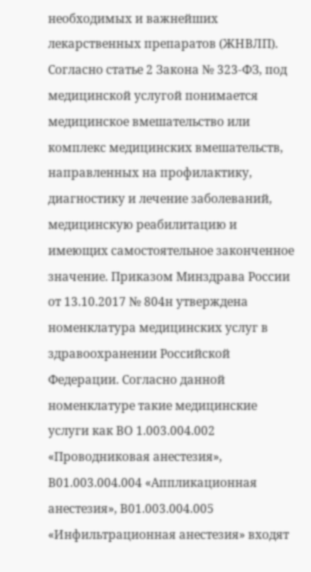необходимых и важнейших лекарственных препаратов (ЖНВЛП). Согласно статье 2 Закона № 323-ФЗ, под медицинской услугой понимается медицинское вмешательство или комплекс медицинских вмешательств, направленных на профилактику, диагностику и лечение заболеваний, медицинскую реабилитацию и имеющих самостоятельное законченное значение. Приказом Минздрава России от 13.10.2017 № 804н утверждена номенклатура медицинских услуг в здравоохранении Российской Федерации. Согласно данной номенклатуре такие медицинские услуги как ВО 1.003.004.002 «Проводниковая анестезия», В01.003.004.004 «Аппликационная анестезия», В01.003.004.005 «Инфильтрационная анестезия» входят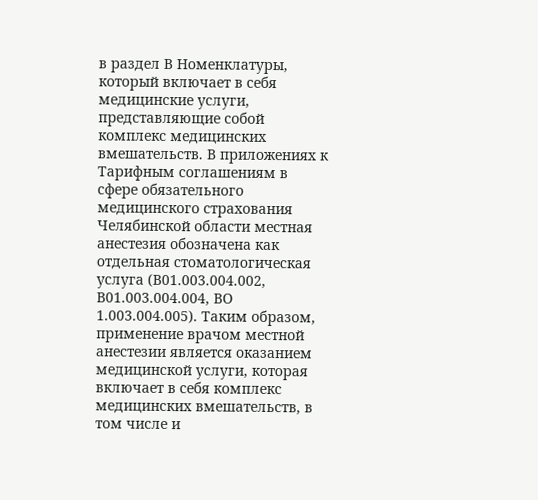в раздел В Номенклатуры, который включает в себя медицинские услуги, представляющие собой комплекс медицинских вмешательств. В приложениях к Тарифным соглашениям в сфере обязательного медицинского страхования Челябинской области местная анестезия обозначена как отдельная стоматологическая услуга (В01.003.004.002, В01.003.004.004, ВО 1.003.004.005). Таким образом, применение врачом местной анестезии является оказанием медицинской услуги, которая включает в себя комплекс медицинских вмешательств, в том числе и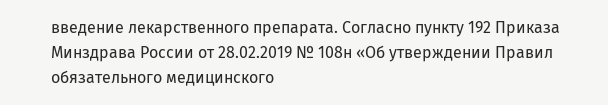введение лекарственного препарата. Согласно пункту 192 Приказа Минздрава России от 28.02.2019 № 108н «Об утверждении Правил обязательного медицинского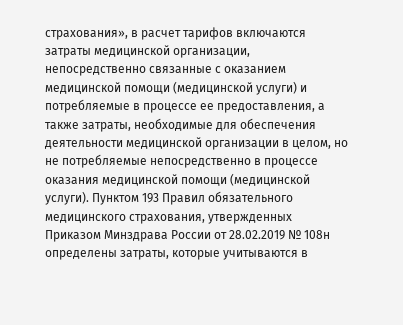страхования», в расчет тарифов включаются затраты медицинской организации, непосредственно связанные с оказанием медицинской помощи (медицинской услуги) и потребляемые в процессе ее предоставления, а также затраты, необходимые для обеспечения деятельности медицинской организации в целом, но не потребляемые непосредственно в процессе оказания медицинской помощи (медицинской услуги). Пунктом 193 Правил обязательного медицинского страхования, утвержденных Приказом Минздрава России от 28.02.2019 № 108н определены затраты, которые учитываются в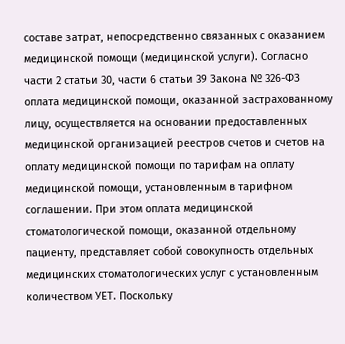составе затрат, непосредственно связанных с оказанием медицинской помощи (медицинской услуги). Согласно части 2 статьи 30, части 6 статьи 39 Закона № 326-ФЗ оплата медицинской помощи, оказанной застрахованному лицу, осуществляется на основании предоставленных медицинской организацией реестров счетов и счетов на оплату медицинской помощи по тарифам на оплату медицинской помощи, установленным в тарифном соглашении. При этом оплата медицинской стоматологической помощи, оказанной отдельному пациенту, представляет собой совокупность отдельных медицинских стоматологических услуг с установленным количеством УЕТ. Поскольку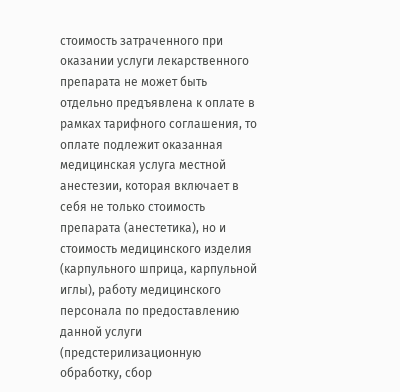стоимость затраченного при оказании услуги лекарственного препарата не может быть отдельно предъявлена к оплате в рамках тарифного соглашения, то оплате подлежит оказанная медицинская услуга местной анестезии, которая включает в себя не только стоимость препарата (анестетика), но и стоимость медицинского изделия (карпульного шприца, карпульной иглы), работу медицинского персонала по предоставлению данной услуги (предстерилизационную обработку, сбор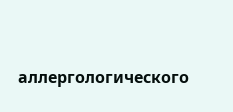аллергологического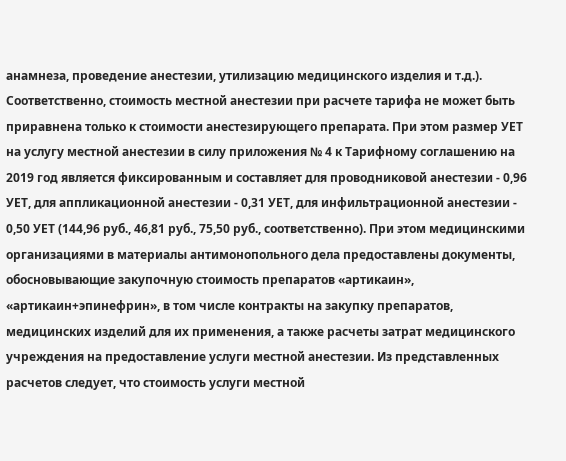анамнеза, проведение анестезии, утилизацию медицинского изделия и т.д.). Соответственно, стоимость местной анестезии при расчете тарифа не может быть приравнена только к стоимости анестезирующего препарата. При этом размер УЕТ на услугу местной анестезии в силу приложения № 4 к Тарифному соглашению на 2019 год является фиксированным и составляет для проводниковой анестезии - 0,96 УЕТ, для аппликационной анестезии - 0,31 УЕТ, для инфильтрационной анестезии - 0,50 УЕТ (144,96 руб., 46,81 руб., 75,50 руб., соответственно). При этом медицинскими организациями в материалы антимонопольного дела предоставлены документы, обосновывающие закупочную стоимость препаратов «артикаин», «артикаин+эпинефрин», в том числе контракты на закупку препаратов, медицинских изделий для их применения, а также расчеты затрат медицинского учреждения на предоставление услуги местной анестезии. Из представленных расчетов следует, что стоимость услуги местной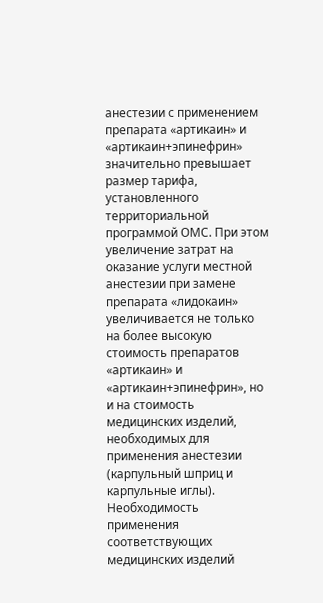анестезии с применением препарата «артикаин» и «артикаин+эпинефрин» значительно превышает размер тарифа, установленного территориальной программой ОМС. При этом увеличение затрат на оказание услуги местной анестезии при замене препарата «лидокаин» увеличивается не только на более высокую стоимость препаратов «артикаин» и «артикаин+эпинефрин», но и на стоимость медицинских изделий, необходимых для применения анестезии (карпульный шприц и карпульные иглы). Необходимость применения соответствующих медицинских изделий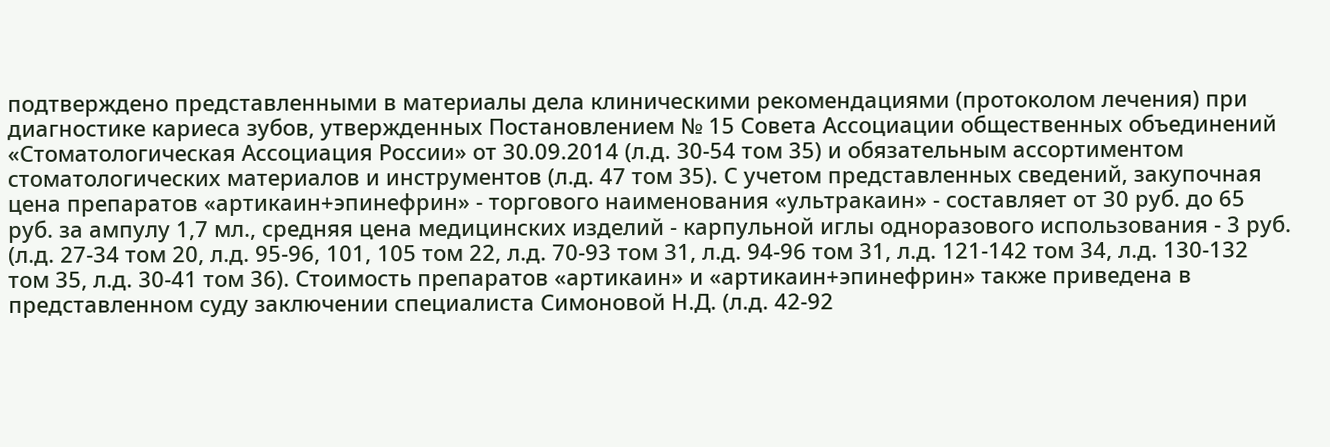подтверждено представленными в материалы дела клиническими рекомендациями (протоколом лечения) при диагностике кариеса зубов, утвержденных Постановлением № 15 Совета Ассоциации общественных объединений «Стоматологическая Ассоциация России» от 30.09.2014 (л.д. 30-54 том 35) и обязательным ассортиментом стоматологических материалов и инструментов (л.д. 47 том 35). С учетом представленных сведений, закупочная цена препаратов «артикаин+эпинефрин» - торгового наименования «ультракаин» - составляет от 30 руб. до 65 руб. за ампулу 1,7 мл., средняя цена медицинских изделий - карпульной иглы одноразового использования - 3 руб. (л.д. 27-34 том 20, л.д. 95-96, 101, 105 том 22, л.д. 70-93 том 31, л.д. 94-96 том 31, л.д. 121-142 том 34, л.д. 130-132 том 35, л.д. 30-41 том 36). Стоимость препаратов «артикаин» и «артикаин+эпинефрин» также приведена в представленном суду заключении специалиста Симоновой Н.Д. (л.д. 42-92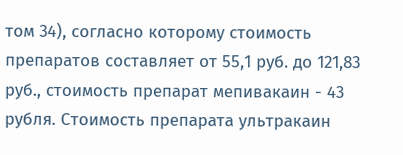том 34), согласно которому стоимость препаратов составляет от 55,1 руб. до 121,83 руб., стоимость препарат мепивакаин - 43 рубля. Стоимость препарата ультракаин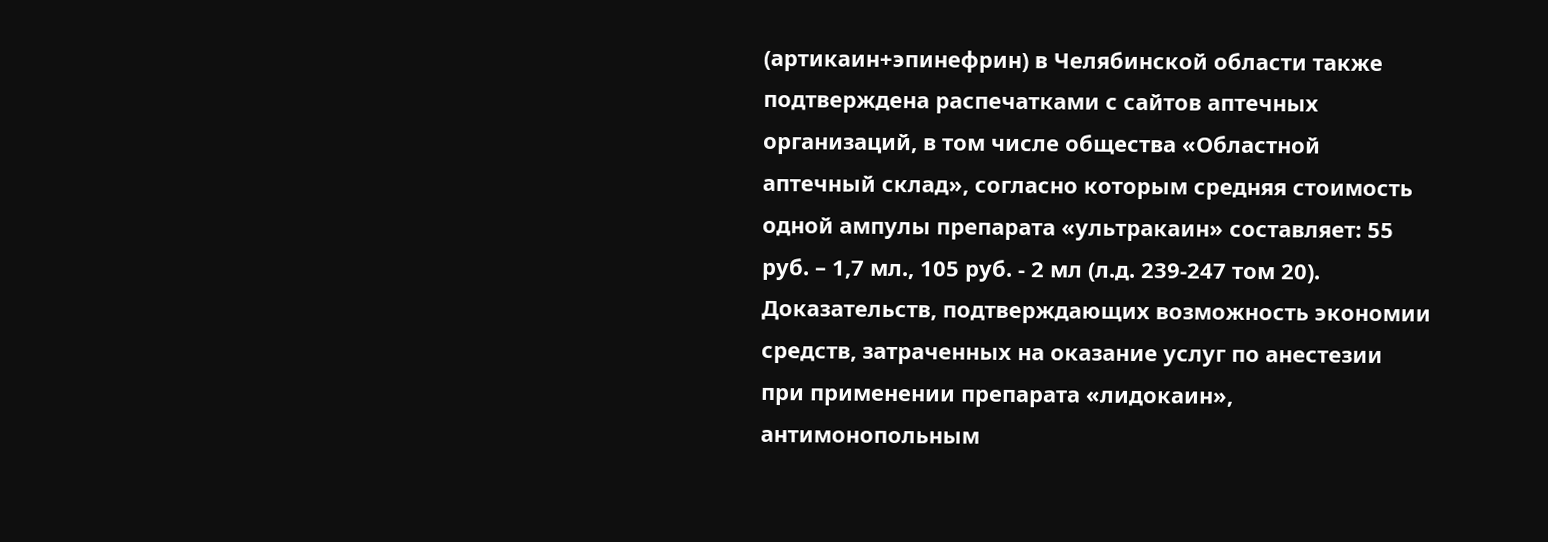(артикаин+эпинефрин) в Челябинской области также подтверждена распечатками с сайтов аптечных организаций, в том числе общества «Областной аптечный склад», согласно которым средняя стоимость одной ампулы препарата «ультракаин» составляет: 55 руб. – 1,7 мл., 105 руб. - 2 мл (л.д. 239-247 том 20). Доказательств, подтверждающих возможность экономии средств, затраченных на оказание услуг по анестезии при применении препарата «лидокаин», антимонопольным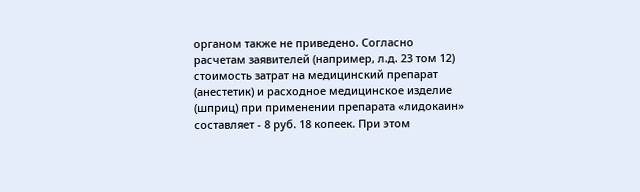органом также не приведено. Согласно расчетам заявителей (например, л.д. 23 том 12) стоимость затрат на медицинский препарат (анестетик) и расходное медицинское изделие (шприц) при применении препарата «лидокаин» составляет - 8 руб. 18 копеек. При этом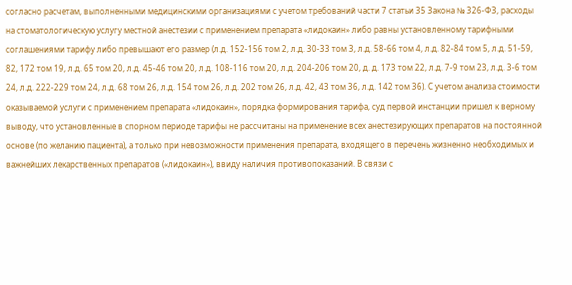согласно расчетам, выполненными медицинскими организациями с учетом требований части 7 статьи 35 Закона № 326-ФЗ, расходы на стоматологическую услугу местной анестезии с применением препарата «лидокаин» либо равны установленному тарифными соглашениями тарифу либо превышают его размер (л.д. 152-156 том 2, л.д. 30-33 том 3, л.д. 58-66 том 4, л.д. 82-84 том 5, л.д. 51-59, 82, 172 том 19, л.д. 65 том 20, л.д. 45-46 том 20, л.д. 108-116 том 20, л.д. 204-206 том 20, д. д. 173 том 22, л.д. 7-9 том 23, л.д. 3-6 том 24, л.д. 222-229 том 24, л.д. 68 том 26, л.д. 154 том 26, л.д. 202 том 26, л.д. 42, 43 том 36, л.д. 142 том 36). С учетом анализа стоимости оказываемой услуги с применением препарата «лидокаин», порядка формирования тарифа, суд первой инстанции пришел к верному выводу, что установленные в спорном периоде тарифы не рассчитаны на применение всех анестезирующих препаратов на постоянной основе (по желанию пациента), а только при невозможности применения препарата, входящего в перечень жизненно необходимых и важнейших лекарственных препаратов («лидокаин»), ввиду наличия противопоказаний. В связи с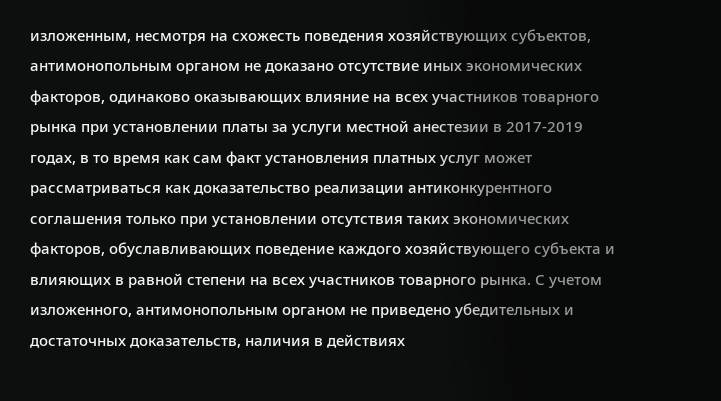изложенным, несмотря на схожесть поведения хозяйствующих субъектов, антимонопольным органом не доказано отсутствие иных экономических факторов, одинаково оказывающих влияние на всех участников товарного рынка при установлении платы за услуги местной анестезии в 2017-2019 годах, в то время как сам факт установления платных услуг может рассматриваться как доказательство реализации антиконкурентного соглашения только при установлении отсутствия таких экономических факторов, обуславливающих поведение каждого хозяйствующего субъекта и влияющих в равной степени на всех участников товарного рынка. С учетом изложенного, антимонопольным органом не приведено убедительных и достаточных доказательств, наличия в действиях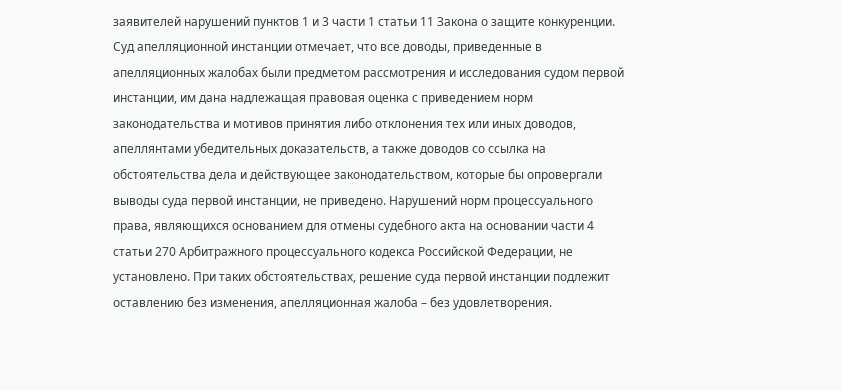заявителей нарушений пунктов 1 и 3 части 1 статьи 11 Закона о защите конкуренции. Суд апелляционной инстанции отмечает, что все доводы, приведенные в апелляционных жалобах были предметом рассмотрения и исследования судом первой инстанции, им дана надлежащая правовая оценка с приведением норм законодательства и мотивов принятия либо отклонения тех или иных доводов, апеллянтами убедительных доказательств, а также доводов со ссылка на обстоятельства дела и действующее законодательством, которые бы опровергали выводы суда первой инстанции, не приведено. Нарушений норм процессуального права, являющихся основанием для отмены судебного акта на основании части 4 статьи 270 Арбитражного процессуального кодекса Российской Федерации, не установлено. При таких обстоятельствах, решение суда первой инстанции подлежит оставлению без изменения, апелляционная жалоба – без удовлетворения.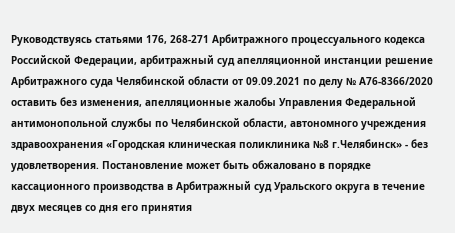Руководствуясь статьями 176, 268-271 Арбитражного процессуального кодекса Российской Федерации, арбитражный суд апелляционной инстанции решение Арбитражного суда Челябинской области от 09.09.2021 по делу № А76-8366/2020 оставить без изменения, апелляционные жалобы Управления Федеральной антимонопольной службы по Челябинской области, автономного учреждения здравоохранения «Городская клиническая поликлиника №8 г.Челябинск» - без удовлетворения. Постановление может быть обжаловано в порядке кассационного производства в Арбитражный суд Уральского округа в течение двух месяцев со дня его принятия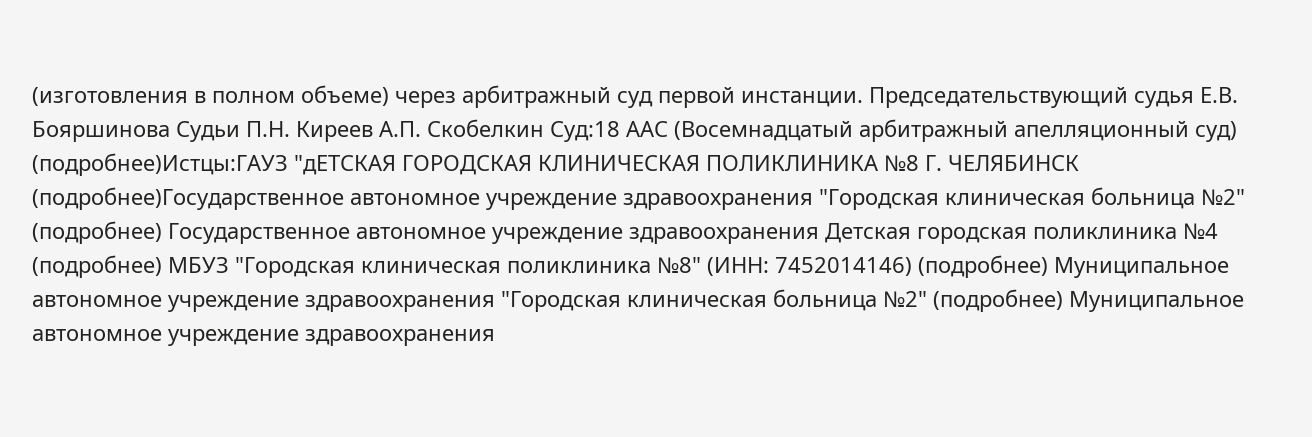(изготовления в полном объеме) через арбитражный суд первой инстанции. Председательствующий судья Е.В. Бояршинова Судьи П.Н. Киреев А.П. Скобелкин Суд:18 ААС (Восемнадцатый арбитражный апелляционный суд) (подробнее)Истцы:ГАУЗ "дЕТСКАЯ ГОРОДСКАЯ КЛИНИЧЕСКАЯ ПОЛИКЛИНИКА №8 Г. ЧЕЛЯБИНСК (подробнее)Государственное автономное учреждение здравоохранения "Городская клиническая больница №2" (подробнее) Государственное автономное учреждение здравоохранения Детская городская поликлиника №4 (подробнее) МБУЗ "Городская клиническая поликлиника №8" (ИНН: 7452014146) (подробнее) Муниципальное автономное учреждение здравоохранения "Городская клиническая больница №2" (подробнее) Муниципальное автономное учреждение здравоохранения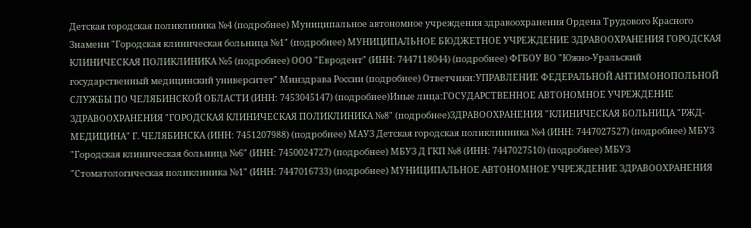Детская городская поликлиника №4 (подробнее) Муниципальное автономное учреждения здравоохранения Ордена Трудового Красного Знамени "Городская клиническая больница №1" (подробнее) МУНИЦИПАЛЬНОЕ БЮДЖЕТНОЕ УЧРЕЖДЕНИЕ ЗДРАВООХРАНЕНИЯ ГОРОДСКАЯ КЛИНИЧЕСКАЯ ПОЛИКЛИНИКА №5 (подробнее) ООО "Евродент" (ИНН: 7447118044) (подробнее) ФГБОУ ВО "Южно-Уральский государственный медицинский университет" Минздрава России (подробнее) Ответчики:УПРАВЛЕНИЕ ФЕДЕРАЛЬНОЙ АНТИМОНОПОЛЬНОЙ СЛУЖБЫ ПО ЧЕЛЯБИНСКОЙ ОБЛАСТИ (ИНН: 7453045147) (подробнее)Иные лица:ГОСУДАРСТВЕННОЕ АВТОНОМНОЕ УЧРЕЖДЕНИЕ ЗДРАВООХРАНЕНИЯ "ГОРОДСКАЯ КЛИНИЧЕСКАЯ ПОЛИКЛИНИКА №8" (подробнее)ЗДРАВООХРАНЕНИЯ "КЛИНИЧЕСКАЯ БОЛЬНИЦА "РЖД-МЕДИЦИНА" Г. ЧЕЛЯБИНСКА (ИНН: 7451207988) (подробнее) МАУЗ Детская городская поликлинника №4 (ИНН: 7447027527) (подробнее) МБУЗ "Городская клиническая больница №6" (ИНН: 7450024727) (подробнее) МБУЗ Д ГКП №8 (ИНН: 7447027510) (подробнее) МБУЗ "Стоматологическая поликлиника №1" (ИНН: 7447016733) (подробнее) МУНИЦИПАЛЬНОЕ АВТОНОМНОЕ УЧРЕЖДЕНИЕ ЗДРАВООХРАНЕНИЯ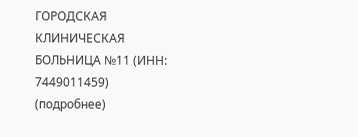ГОРОДСКАЯ КЛИНИЧЕСКАЯ БОЛЬНИЦА №11 (ИНН: 7449011459) (подробнее)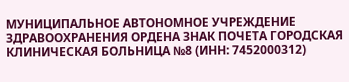МУНИЦИПАЛЬНОЕ АВТОНОМНОЕ УЧРЕЖДЕНИЕ ЗДРАВООХРАНЕНИЯ ОРДЕНА ЗНАК ПОЧЕТА ГОРОДСКАЯ КЛИНИЧЕСКАЯ БОЛЬНИЦА №8 (ИНН: 7452000312)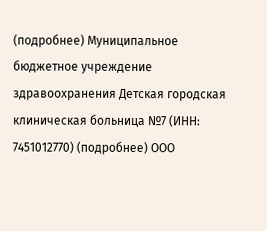(подробнее) Муниципальное бюджетное учреждение здравоохранения Детская городская клиническая больница №7 (ИНН: 7451012770) (подробнее) ООО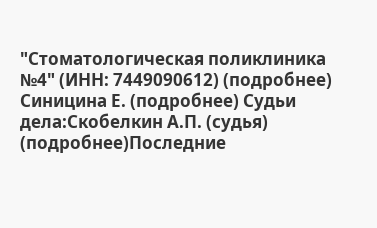"Стоматологическая поликлиника №4" (ИНН: 7449090612) (подробнее) Синицина Е. (подробнее) Судьи дела:Скобелкин А.П. (судья) (подробнее)Последние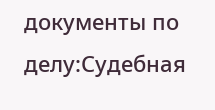документы по делу:Судебная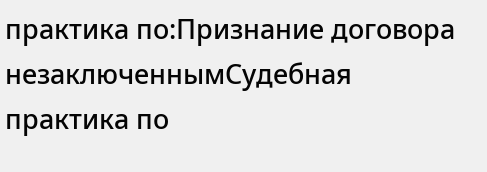практика по:Признание договора незаключеннымСудебная практика по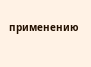применению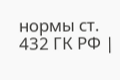нормы ст. 432 ГК РФ |